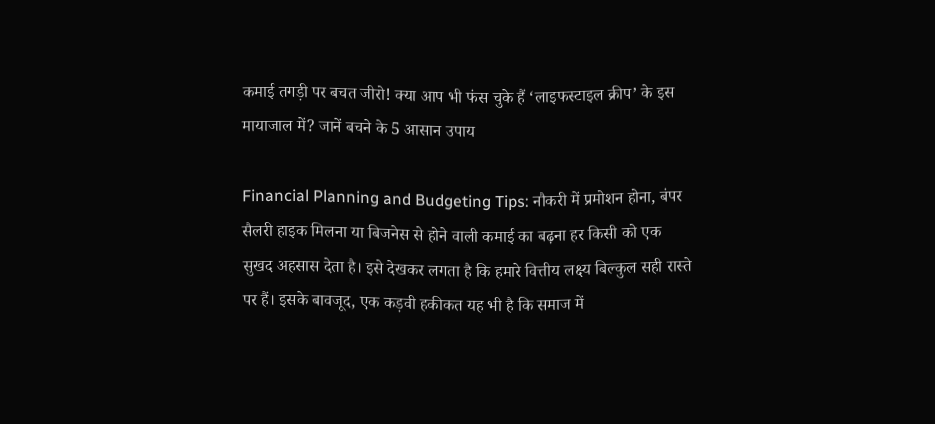कमाई तगड़ी पर बचत जीरो! क्या आप भी फंस चुके हैं ‘लाइफस्टाइल क्रीप’ के इस मायाजाल में? जानें बचने के 5 आसान उपाय

Financial Planning and Budgeting Tips: नौकरी में प्रमोशन होना, बंपर सैलरी हाइक मिलना या बिजनेस से होने वाली कमाई का बढ़ना हर किसी को एक सुखद अहसास देता है। इसे देखकर लगता है कि हमारे वित्तीय लक्ष्य बिल्कुल सही रास्ते पर हैं। इसके बावजूद, एक कड़वी हकीकत यह भी है कि समाज में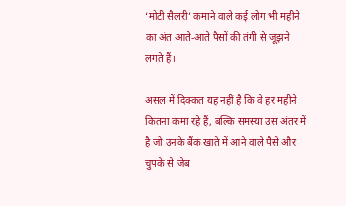‘मोटी सैलरी’ कमाने वाले कई लोग भी महीने का अंत आते-आते पैसों की तंगी से जूझने लगते हैं।

असल में दिक्कत यह नहीं है कि वे हर महीने कितना कमा रहे हैं, बल्कि समस्या उस अंतर में है जो उनके बैंक खाते में आने वाले पैसे और चुपके से जेब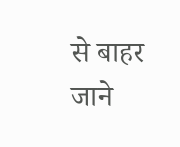से बाहर जाने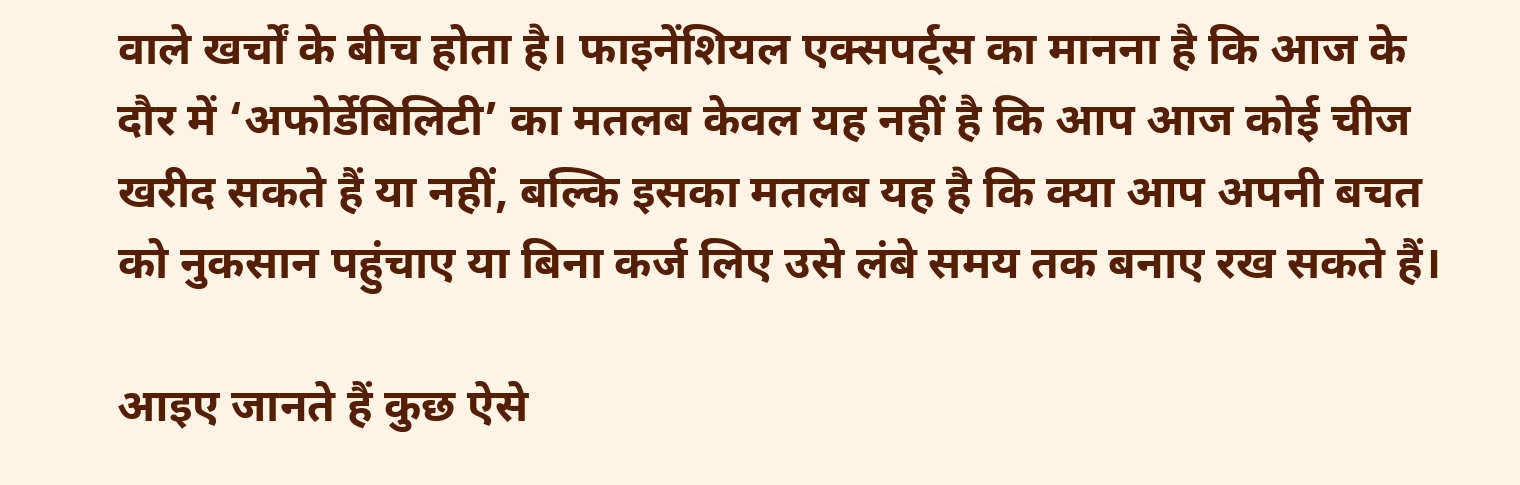वाले खर्चों के बीच होता है। फाइनेंशियल एक्सपर्ट्स का मानना है कि आज के दौर में ‘अफोर्डेबिलिटी’ का मतलब केवल यह नहीं है कि आप आज कोई चीज खरीद सकते हैं या नहीं, बल्कि इसका मतलब यह है कि क्या आप अपनी बचत को नुकसान पहुंचाए या बिना कर्ज लिए उसे लंबे समय तक बनाए रख सकते हैं।

आइए जानते हैं कुछ ऐसे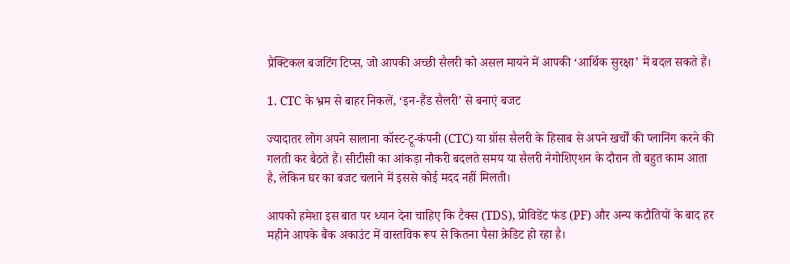प्रैक्टिकल बजटिंग टिप्स, जो आपकी अच्छी सैलरी को असल मायने में आपकी ‘आर्थिक सुरक्षा’ में बदल सकते हैं।

1. CTC के भ्रम से बाहर निकलें, ‘इन-हैंड सैलरी’ से बनाएं बजट

ज्यादातर लोग अपने सालाना कॉस्ट-टू-कंपनी (CTC) या ग्रॉस सैलरी के हिसाब से अपने खर्चों की प्लानिंग करने की गलती कर बैठते हैं। सीटीसी का आंकड़ा नौकरी बदलते समय या सैलरी नेगोशिएशन के दौरान तो बहुत काम आता है, लेकिन घर का बजट चलाने में इससे कोई मदद नहीं मिलती।

आपको हमेशा इस बात पर ध्यान देना चाहिए कि टैक्स (TDS), प्रोविडेंट फंड (PF) और अन्य कटौतियों के बाद हर महीने आपके बैंक अकाउंट में वास्तविक रूप से कितना पैसा क्रेडिट हो रहा है।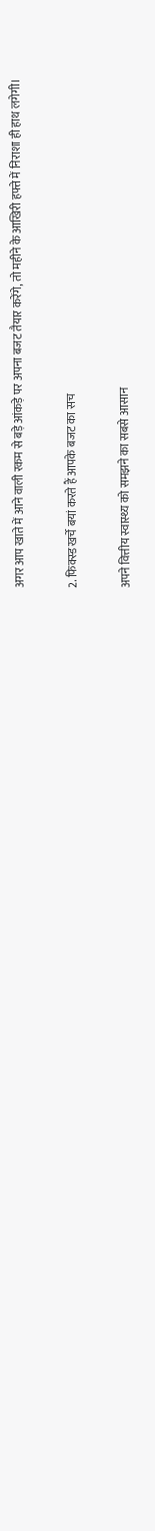अगर आप खाते में आने वाली रकम से बड़े आंकड़े पर अपना बजट तैयार करेंगे, तो महीने के आखिरी हफ्ते में निराशा ही हाथ लगेगी।

2. फिक्स्ड खर्चे बयां करते हैं आपके बजट का सच

अपने वित्तीय स्वास्थ्य को समझने का सबसे आसान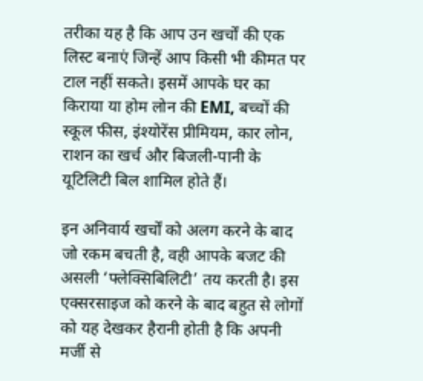तरीका यह है कि आप उन खर्चों की एक लिस्ट बनाएं जिन्हें आप किसी भी कीमत पर टाल नहीं सकते। इसमें आपके घर का किराया या होम लोन की EMI, बच्चों की स्कूल फीस, इंश्योरेंस प्रीमियम, कार लोन, राशन का खर्च और बिजली-पानी के यूटिलिटी बिल शामिल होते हैं।

इन अनिवार्य खर्चों को अलग करने के बाद जो रकम बचती है, वही आपके बजट की असली ‘फ्लेक्सिबिलिटी’ तय करती है। इस एक्सरसाइज को करने के बाद बहुत से लोगों को यह देखकर हैरानी होती है कि अपनी मर्जी से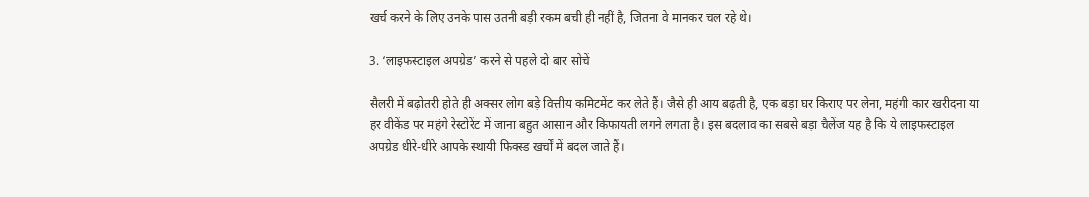खर्च करने के लिए उनके पास उतनी बड़ी रकम बची ही नहीं है, जितना वे मानकर चल रहे थे।

3. ‘लाइफस्टाइल अपग्रेड’ करने से पहले दो बार सोचें

सैलरी में बढ़ोतरी होते ही अक्सर लोग बड़े वित्तीय कमिटमेंट कर लेते हैं। जैसे ही आय बढ़ती है, एक बड़ा घर किराए पर लेना, महंगी कार खरीदना या हर वीकेंड पर महंगे रेस्टोरेंट में जाना बहुत आसान और किफायती लगने लगता है। इस बदलाव का सबसे बड़ा चैलेंज यह है कि ये लाइफस्टाइल अपग्रेड धीरे-धीरे आपके स्थायी फिक्स्ड खर्चों में बदल जाते हैं।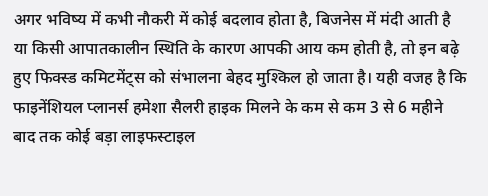अगर भविष्य में कभी नौकरी में कोई बदलाव होता है, बिजनेस में मंदी आती है या किसी आपातकालीन स्थिति के कारण आपकी आय कम होती है, तो इन बढ़े हुए फिक्स्ड कमिटमेंट्स को संभालना बेहद मुश्किल हो जाता है। यही वजह है कि फाइनेंशियल प्लानर्स हमेशा सैलरी हाइक मिलने के कम से कम 3 से 6 महीने बाद तक कोई बड़ा लाइफस्टाइल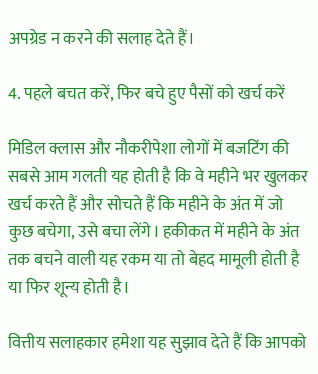अपग्रेड न करने की सलाह देते हैं।

4. पहले बचत करें, फिर बचे हुए पैसों को खर्च करें

मिडिल क्लास और नौकरीपेशा लोगों में बजटिंग की सबसे आम गलती यह होती है कि वे महीने भर खुलकर खर्च करते हैं और सोचते हैं कि महीने के अंत में जो कुछ बचेगा, उसे बचा लेंगे। हकीकत में महीने के अंत तक बचने वाली यह रकम या तो बेहद मामूली होती है या फिर शून्य होती है।

वित्तीय सलाहकार हमेशा यह सुझाव देते हैं कि आपको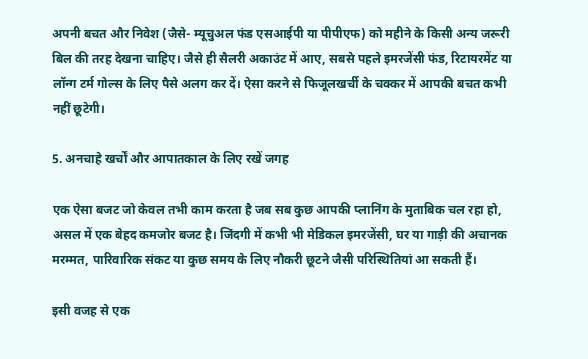अपनी बचत और निवेश (जैसे- म्यूचुअल फंड एसआईपी या पीपीएफ) को महीने के किसी अन्य जरूरी बिल की तरह देखना चाहिए। जैसे ही सैलरी अकाउंट में आए, सबसे पहले इमरजेंसी फंड, रिटायरमेंट या लॉन्ग टर्म गोल्स के लिए पैसे अलग कर दें। ऐसा करने से फिजूलखर्ची के चक्कर में आपकी बचत कभी नहीं छूटेगी।

5. अनचाहे खर्चों और आपातकाल के लिए रखें जगह

एक ऐसा बजट जो केवल तभी काम करता है जब सब कुछ आपकी प्लानिंग के मुताबिक चल रहा हो, असल में एक बेहद कमजोर बजट है। जिंदगी में कभी भी मेडिकल इमरजेंसी, घर या गाड़ी की अचानक मरम्मत, पारिवारिक संकट या कुछ समय के लिए नौकरी छूटने जैसी परिस्थितियां आ सकती हैं।

इसी वजह से एक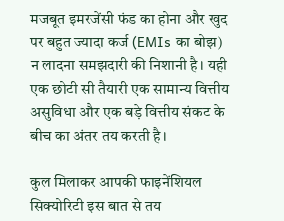मजबूत इमरजेंसी फंड का होना और खुद पर बहुत ज्यादा कर्ज (EMIs का बोझ) न लादना समझदारी की निशानी है। यही एक छोटी सी तैयारी एक सामान्य वित्तीय असुविधा और एक बड़े वित्तीय संकट के बीच का अंतर तय करती है।

कुल मिलाकर आपकी फाइनेंशियल सिक्योरिटी इस बात से तय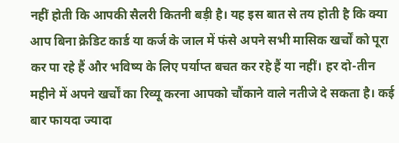नहीं होती कि आपकी सैलरी कितनी बड़ी है। यह इस बात से तय होती है कि क्या आप बिना क्रेडिट कार्ड या कर्ज के जाल में फंसे अपने सभी मासिक खर्चों को पूरा कर पा रहे हैं और भविष्य के लिए पर्याप्त बचत कर रहे हैं या नहीं। हर दो-तीन महीने में अपने खर्चों का रिव्यू करना आपको चौंकाने वाले नतीजे दे सकता है। कई बार फायदा ज्यादा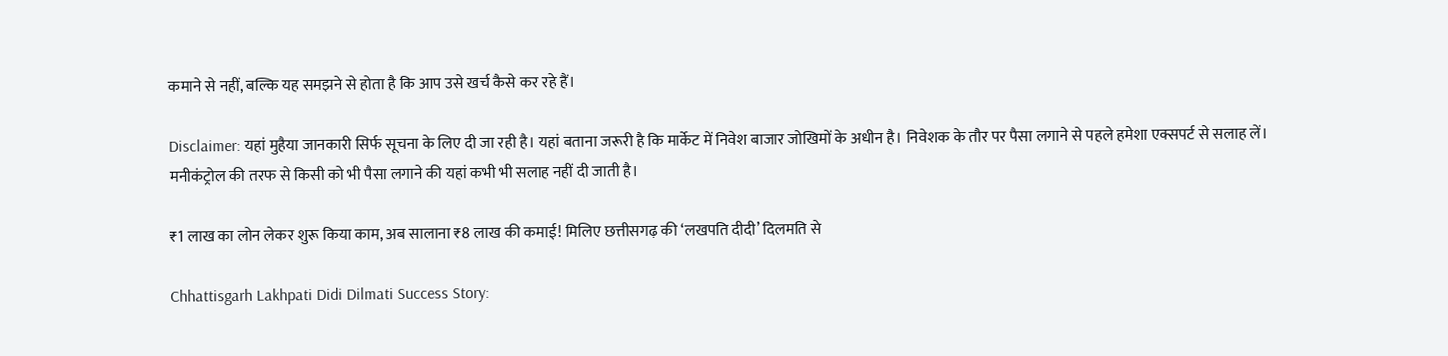कमाने से नहीं, बल्कि यह समझने से होता है कि आप उसे खर्च कैसे कर रहे हैं।

Disclaimer: यहां मुहैया जानकारी सिर्फ सूचना के लिए दी जा रही है। यहां बताना जरूरी है कि मार्केट में निवेश बाजार जोखिमों के अधीन है। निवेशक के तौर पर पैसा लगाने से पहले हमेशा एक्सपर्ट से सलाह लें। मनीकंट्रोल की तरफ से किसी को भी पैसा लगाने की यहां कभी भी सलाह नहीं दी जाती है।

₹1 लाख का लोन लेकर शुरू किया काम, अब सालाना ₹8 लाख की कमाई! मिलिए छत्तीसगढ़ की ‘लखपति दीदी’ दिलमति से

Chhattisgarh Lakhpati Didi Dilmati Success Story: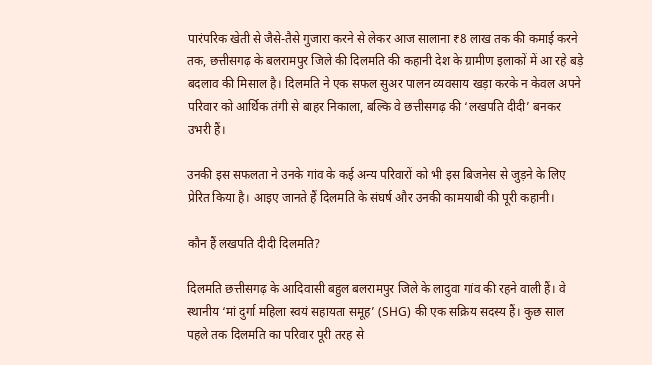पारंपरिक खेती से जैसे-तैसे गुजारा करने से लेकर आज सालाना ₹8 लाख तक की कमाई करने तक, छत्तीसगढ़ के बलरामपुर जिले की दिलमति की कहानी देश के ग्रामीण इलाकों में आ रहे बड़े बदलाव की मिसाल है। दिलमति ने एक सफल सुअर पालन व्यवसाय खड़ा करके न केवल अपने परिवार को आर्थिक तंगी से बाहर निकाला, बल्कि वे छत्तीसगढ़ की ‘लखपति दीदी’ बनकर उभरी हैं।

उनकी इस सफलता ने उनके गांव के कई अन्य परिवारों को भी इस बिजनेस से जुड़ने के लिए प्रेरित किया है। आइए जानते हैं दिलमति के संघर्ष और उनकी कामयाबी की पूरी कहानी।

कौन हैं लखपति दीदी दिलमति?

दिलमति छत्तीसगढ़ के आदिवासी बहुल बलरामपुर जिले के लादुवा गांव की रहने वाली हैं। वे स्थानीय ‘मां दुर्गा महिला स्वयं सहायता समूह’ (SHG) की एक सक्रिय सदस्य हैं। कुछ साल पहले तक दिलमति का परिवार पूरी तरह से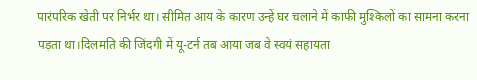पारंपरिक खेती पर निर्भर था। सीमित आय के कारण उन्हें घर चलाने में काफी मुश्किलों का सामना करना पड़ता था।दिलमति की जिंदगी में यू-टर्न तब आया जब वे स्वयं सहायता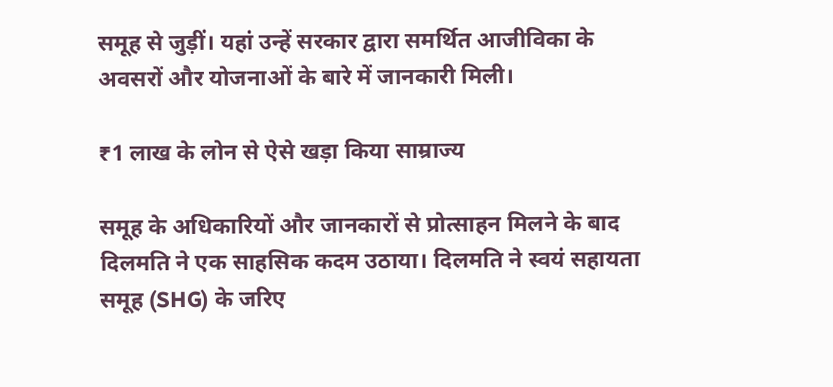समूह से जुड़ीं। यहां उन्हें सरकार द्वारा समर्थित आजीविका के अवसरों और योजनाओं के बारे में जानकारी मिली।

₹1 लाख के लोन से ऐसे खड़ा किया साम्राज्य

समूह के अधिकारियों और जानकारों से प्रोत्साहन मिलने के बाद दिलमति ने एक साहसिक कदम उठाया। दिलमति ने स्वयं सहायता समूह (SHG) के जरिए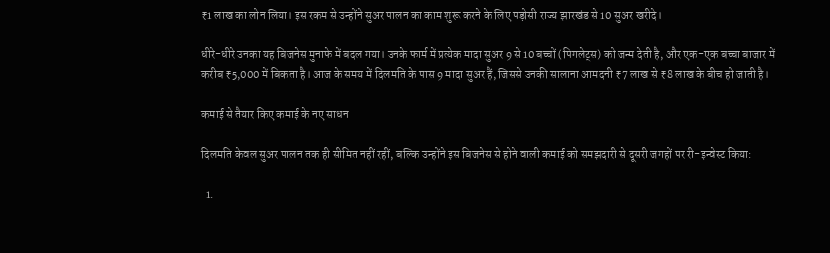₹1 लाख का लोन लिया। इस रकम से उन्होंने सुअर पालन का काम शुरू करने के लिए पड़ोसी राज्य झारखंड से 10 सुअर खरीदे।

धीरे-धीरे उनका यह बिजनेस मुनाफे में बदल गया। उनके फार्म में प्रत्येक मादा सुअर 9 से 10 बच्चों (पिगलेट्स) को जन्म देती है, और एक-एक बच्चा बाजार में करीब ₹5,000 में बिकता है। आज के समय में दिलमति के पास 9 मादा सुअर हैं, जिससे उनकी सालाना आमदनी ₹7 लाख से ₹8 लाख के बीच हो जाती है।

कमाई से तैयार किए कमाई के नए साधन

दिलमति केवल सुअर पालन तक ही सीमित नहीं रहीं, बल्कि उन्होंने इस बिजनेस से होने वाली कमाई को समझदारी से दूसरी जगहों पर री-इन्वेस्ट किया:

  1.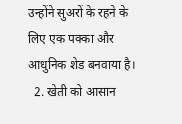उन्होंने सुअरों के रहने के लिए एक पक्का और आधुनिक शेड बनवाया है।
  2. खेती को आसान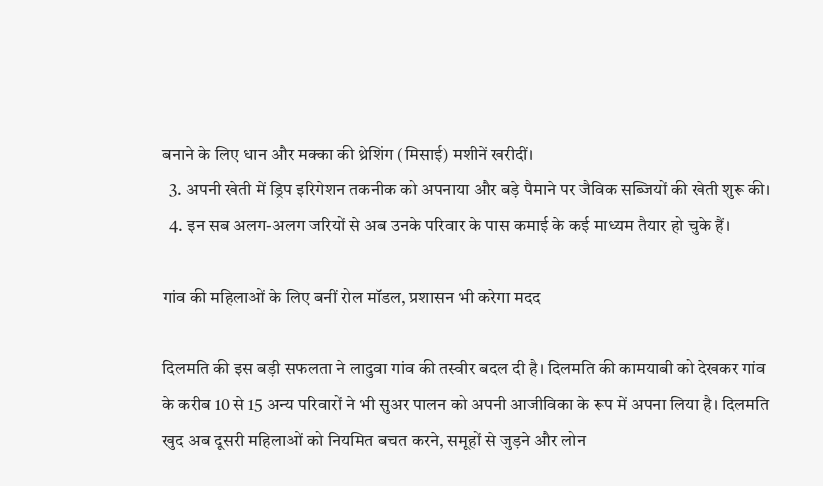बनाने के लिए धान और मक्का की थ्रेशिंग (मिसाई) मशीनें खरीदीं।
  3. अपनी खेती में ड्रिप इरिगेशन तकनीक को अपनाया और बड़े पैमाने पर जैविक सब्जियों की खेती शुरू की।
  4. इन सब अलग-अलग जरियों से अब उनके परिवार के पास कमाई के कई माध्यम तैयार हो चुके हैं।

गांव की महिलाओं के लिए बनीं रोल मॉडल, प्रशासन भी करेगा मदद

दिलमति की इस बड़ी सफलता ने लादुवा गांव की तस्वीर बदल दी है। दिलमति की कामयाबी को देखकर गांव के करीब 10 से 15 अन्य परिवारों ने भी सुअर पालन को अपनी आजीविका के रूप में अपना लिया है। दिलमति खुद अब दूसरी महिलाओं को नियमित बचत करने, समूहों से जुड़ने और लोन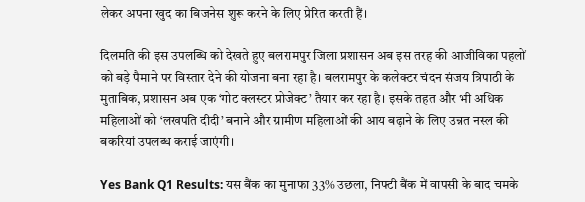लेकर अपना खुद का बिजनेस शुरू करने के लिए प्रेरित करती हैं।

दिलमति की इस उपलब्धि को देखते हुए बलरामपुर जिला प्रशासन अब इस तरह की आजीविका पहलों को बड़े पैमाने पर विस्तार देने की योजना बना रहा है। बलरामपुर के कलेक्टर चंदन संजय त्रिपाठी के मुताबिक, प्रशासन अब एक ‘गोट क्लस्टर प्रोजेक्ट’ तैयार कर रहा है। इसके तहत और भी अधिक महिलाओं को ‘लखपति दीदी’ बनाने और ग्रामीण महिलाओं की आय बढ़ाने के लिए उन्नत नस्ल की बकरियां उपलब्ध कराई जाएंगी।

Yes Bank Q1 Results: यस बैंक का मुनाफा 33% उछला, निफ्टी बैंक में वापसी के बाद चमके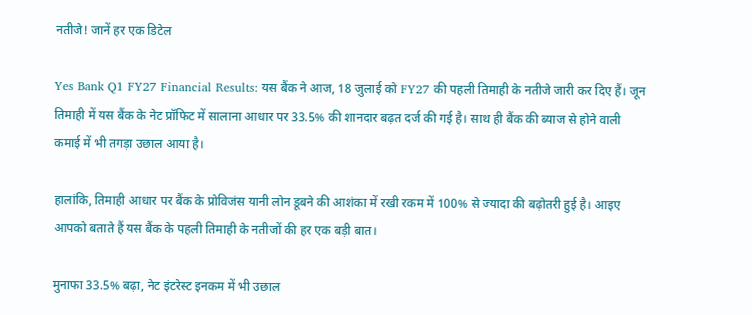नतीजे! जानें हर एक डिटेल

Yes Bank Q1 FY27 Financial Results: यस बैंक ने आज, 18 जुलाई को FY27 की पहली तिमाही के नतीजे जारी कर दिए हैं। जून तिमाही में यस बैंक के नेट प्रॉफिट में सालाना आधार पर 33.5% की शानदार बढ़त दर्ज की गई है। साथ ही बैंक की ब्याज से होने वाली कमाई में भी तगड़ा उछाल आया है।

हालांकि, तिमाही आधार पर बैंक के प्रोविजंस यानी लोन डूबने की आशंका में रखी रकम में 100% से ज्यादा की बढ़ोतरी हुई है। आइए आपको बताते हैं यस बैंक के पहली तिमाही के नतीजों की हर एक बड़ी बात।

मुनाफा 33.5% बढ़ा, नेट इंटरेस्ट इनकम में भी उछाल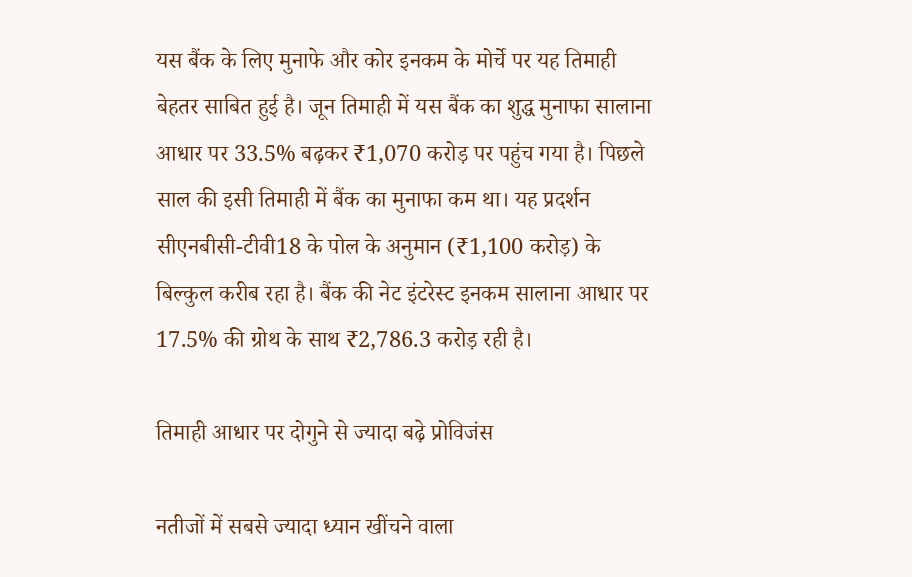यस बैंक के लिए मुनाफे और कोर इनकम के मोर्चे पर यह तिमाही बेहतर साबित हुई है। जून तिमाही में यस बैंक का शुद्ध मुनाफा सालाना आधार पर 33.5% बढ़कर ₹1,070 करोड़ पर पहुंच गया है। पिछले साल की इसी तिमाही में बैंक का मुनाफा कम था। यह प्रदर्शन सीएनबीसी-टीवी18 के पोल के अनुमान (₹1,100 करोड़) के बिल्कुल करीब रहा है। बैंक की नेट इंटरेस्ट इनकम सालाना आधार पर 17.5% की ग्रोथ के साथ ₹2,786.3 करोड़ रही है।

तिमाही आधार पर दोगुने से ज्यादा बढ़े प्रोविजंस

नतीजों में सबसे ज्यादा ध्यान खींचने वाला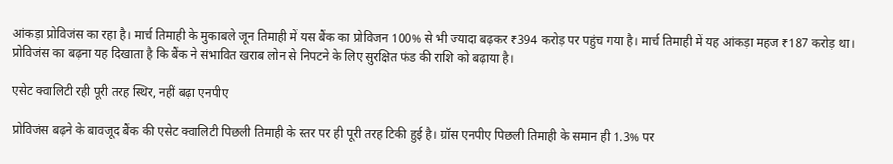आंकड़ा प्रोविजंस का रहा है। मार्च तिमाही के मुकाबले जून तिमाही में यस बैंक का प्रोविजन 100% से भी ज्यादा बढ़कर ₹394 करोड़ पर पहुंच गया है। मार्च तिमाही में यह आंकड़ा महज ₹187 करोड़ था। प्रोविजंस का बढ़ना यह दिखाता है कि बैंक ने संभावित खराब लोन से निपटने के लिए सुरक्षित फंड की राशि को बढ़ाया है।

एसेट क्वालिटी रही पूरी तरह स्थिर, नहीं बढ़ा एनपीए

प्रोविजंस बढ़ने के बावजूद बैंक की एसेट क्वालिटी पिछली तिमाही के स्तर पर ही पूरी तरह टिकी हुई है। ग्रॉस एनपीए पिछली तिमाही के समान ही 1.3% पर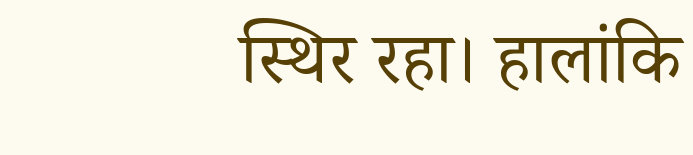स्थिर रहा। हालांकि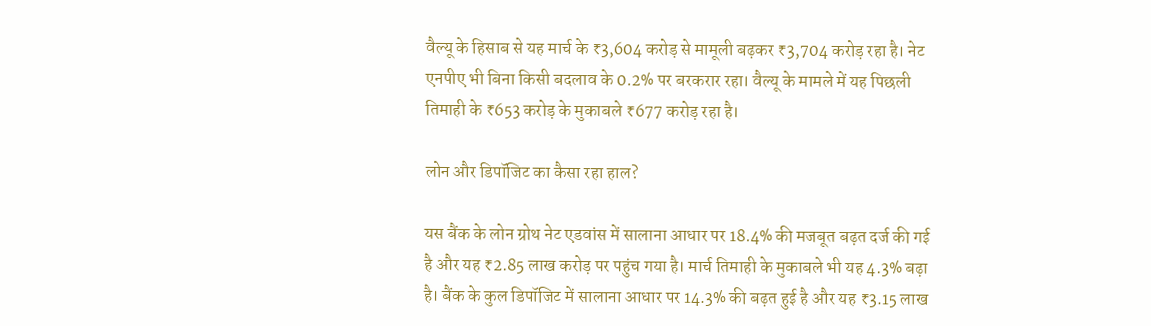वैल्यू के हिसाब से यह मार्च के ₹3,604 करोड़ से मामूली बढ़कर ₹3,704 करोड़ रहा है। नेट एनपीए भी बिना किसी बदलाव के 0.2% पर बरकरार रहा। वैल्यू के मामले में यह पिछली तिमाही के ₹653 करोड़ के मुकाबले ₹677 करोड़ रहा है।

लोन और डिपॉजिट का कैसा रहा हाल?

यस बैंक के लोन ग्रोथ नेट एडवांस में सालाना आधार पर 18.4% की मजबूत बढ़त दर्ज की गई है और यह ₹2.85 लाख करोड़ पर पहुंच गया है। मार्च तिमाही के मुकाबले भी यह 4.3% बढ़ा है। बैंक के कुल डिपॉजिट में सालाना आधार पर 14.3% की बढ़त हुई है और यह ₹3.15 लाख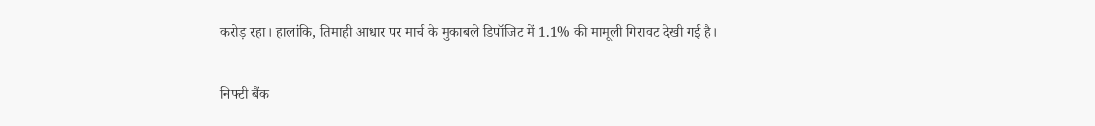करोड़ रहा। हालांकि, तिमाही आधार पर मार्च के मुकाबले डिपॉजिट में 1.1% की मामूली गिरावट देखी गई है।

निफ्टी बैंक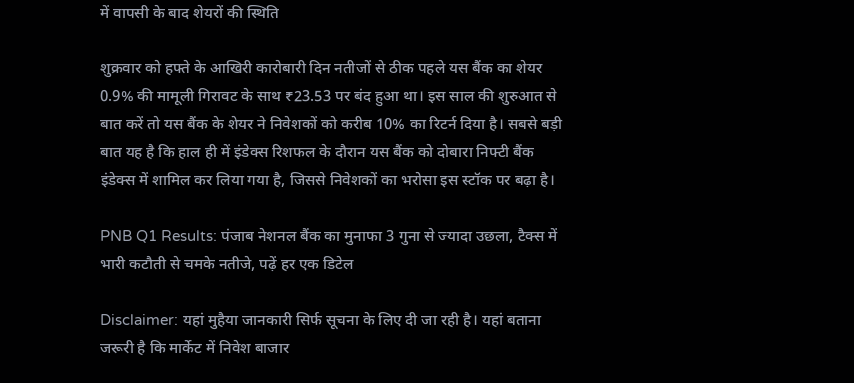में वापसी के बाद शेयरों की स्थिति

शुक्रवार को हफ्ते के आखिरी कारोबारी दिन नतीजों से ठीक पहले यस बैंक का शेयर 0.9% की मामूली गिरावट के साथ ₹23.53 पर बंद हुआ था। इस साल की शुरुआत से बात करें तो यस बैंक के शेयर ने निवेशकों को करीब 10% का रिटर्न दिया है। सबसे बड़ी बात यह है कि हाल ही में इंडेक्स रिशफल के दौरान यस बैंक को दोबारा निफ्टी बैंक इंडेक्स में शामिल कर लिया गया है, जिससे निवेशकों का भरोसा इस स्टॉक पर बढ़ा है।

PNB Q1 Results: पंजाब नेशनल बैंक का मुनाफा 3 गुना से ज्यादा उछला, टैक्स में भारी कटौती से चमके नतीजे, पढ़ें हर एक डिटेल

Disclaimer: यहां मुहैया जानकारी सिर्फ सूचना के लिए दी जा रही है। यहां बताना जरूरी है कि मार्केट में निवेश बाजार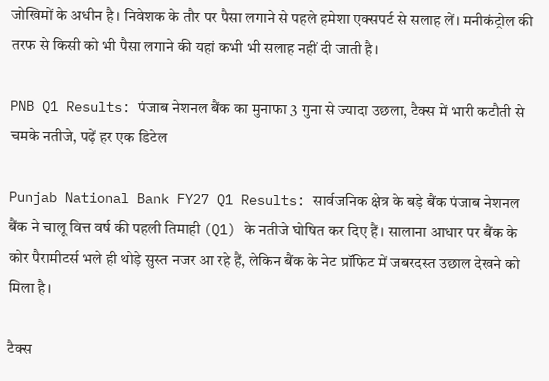जोखिमों के अधीन है। निवेशक के तौर पर पैसा लगाने से पहले हमेशा एक्सपर्ट से सलाह लें। मनीकंट्रोल की तरफ से किसी को भी पैसा लगाने की यहां कभी भी सलाह नहीं दी जाती है।

PNB Q1 Results: पंजाब नेशनल बैंक का मुनाफा 3 गुना से ज्यादा उछला, टैक्स में भारी कटौती से चमके नतीजे, पढ़ें हर एक डिटेल

Punjab National Bank FY27 Q1 Results: सार्वजनिक क्षेत्र के बड़े बैंक पंजाब नेशनल बैंक ने चालू वित्त वर्ष की पहली तिमाही (Q1) के नतीजे घोषित कर दिए हैं। सालाना आधार पर बैंक के कोर पैरामीटर्स भले ही थोड़े सुस्त नजर आ रहे हैं, लेकिन बैंक के नेट प्रॉफिट में जबरदस्त उछाल देखने को मिला है।

टैक्स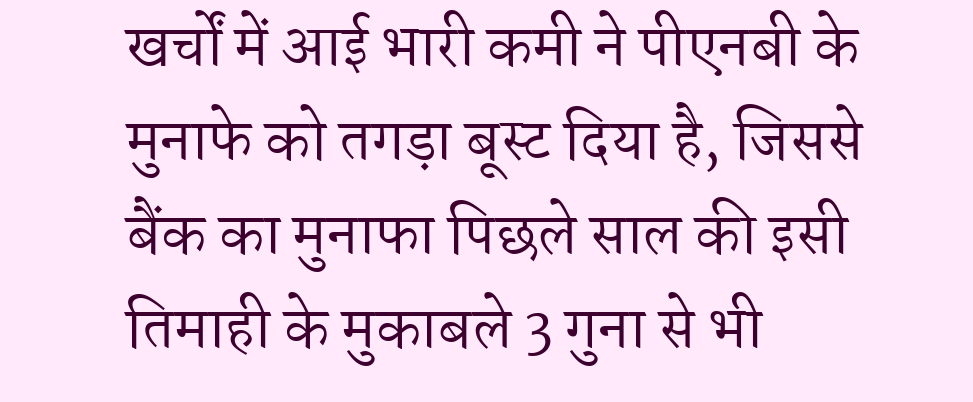खर्चों में आई भारी कमी ने पीएनबी के मुनाफे को तगड़ा बूस्ट दिया है, जिससे बैंक का मुनाफा पिछले साल की इसी तिमाही के मुकाबले 3 गुना से भी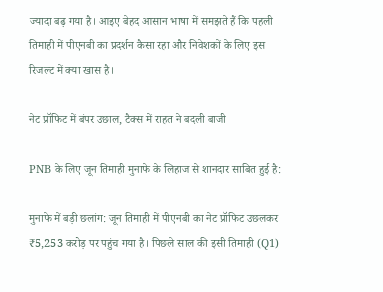ज्यादा बढ़ गया है। आइए बेहद आसान भाषा में समझते हैं कि पहली तिमाही में पीएनबी का प्रदर्शन कैसा रहा और निवेशकों के लिए इस रिजल्ट में क्या खास है।

नेट प्रॉफिट में बंपर उछाल, टैक्स में राहत ने बदली बाजी

PNB के लिए जून तिमाही मुनाफे के लिहाज से शानदार साबित हुई है:

मुनाफे में बड़ी छलांग: जून तिमाही में पीएनबी का नेट प्रॉफिट उछलकर ₹5,253 करोड़ पर पहुंच गया है। पिछले साल की इसी तिमाही (Q1)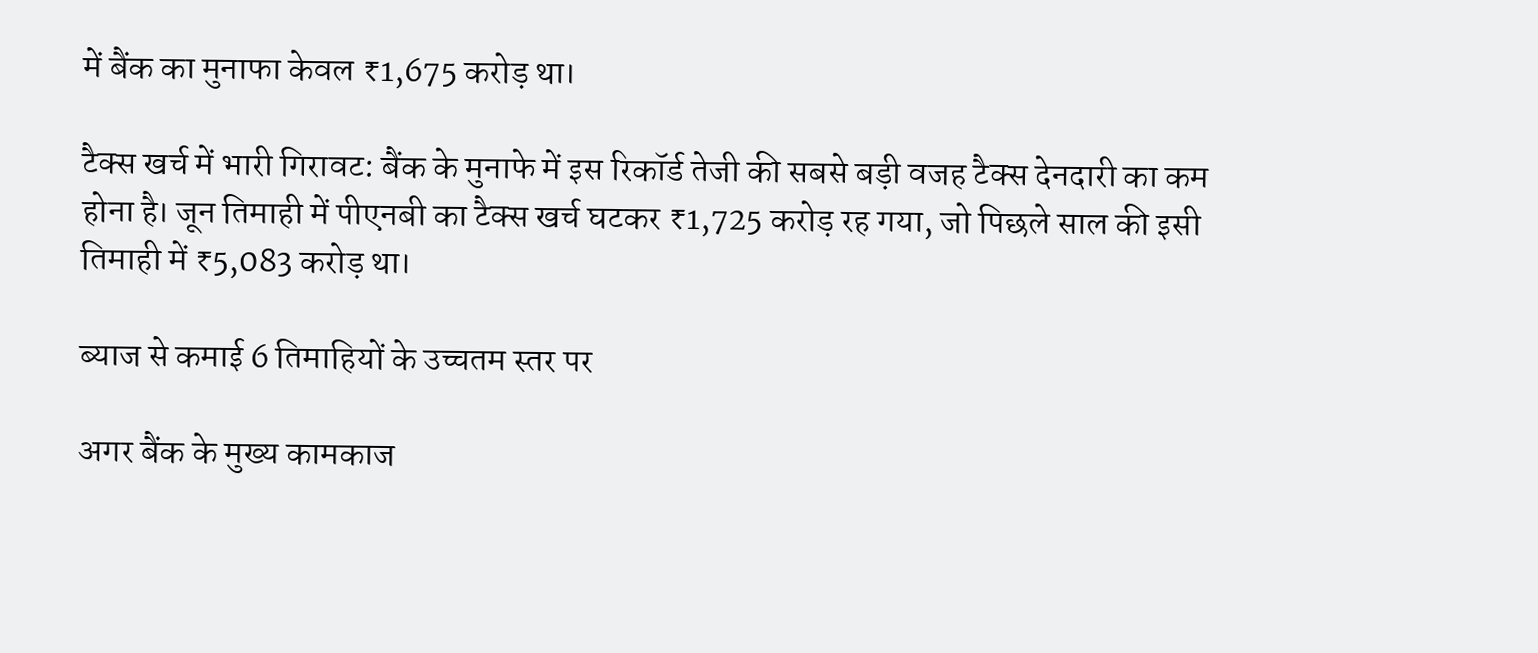में बैंक का मुनाफा केवल ₹1,675 करोड़ था।

टैक्स खर्च में भारी गिरावट: बैंक के मुनाफे में इस रिकॉर्ड तेजी की सबसे बड़ी वजह टैक्स देनदारी का कम होना है। जून तिमाही में पीएनबी का टैक्स खर्च घटकर ₹1,725 करोड़ रह गया, जो पिछले साल की इसी तिमाही में ₹5,083 करोड़ था।

ब्याज से कमाई 6 तिमाहियों के उच्चतम स्तर पर

अगर बैंक के मुख्य कामकाज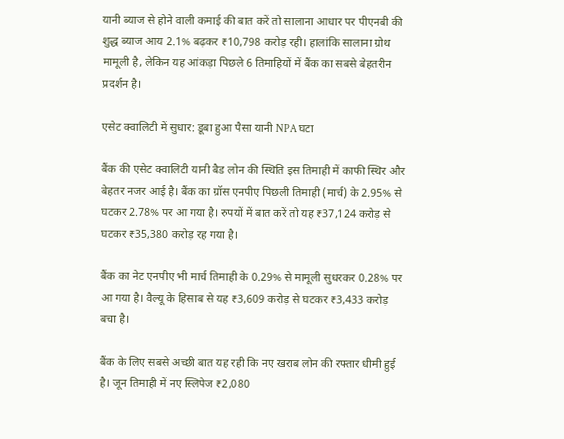यानी ब्याज से होने वाली कमाई की बात करें तो सालाना आधार पर पीएनबी की शुद्ध ब्याज आय 2.1% बढ़कर ₹10,798 करोड़ रही। हालांकि सालाना ग्रोथ मामूली है, लेकिन यह आंकड़ा पिछले 6 तिमाहियों में बैंक का सबसे बेहतरीन प्रदर्शन है।

एसेट क्वालिटी में सुधार: डूबा हुआ पैसा यानी NPA घटा

बैंक की एसेट क्वालिटी यानी बैड लोन की स्थिति इस तिमाही में काफी स्थिर और बेहतर नजर आई है। बैंक का ग्रॉस एनपीए पिछली तिमाही (मार्च) के 2.95% से घटकर 2.78% पर आ गया है। रुपयों में बात करें तो यह ₹37,124 करोड़ से घटकर ₹35,380 करोड़ रह गया है।

बैंक का नेट एनपीए भी मार्च तिमाही के 0.29% से मामूली सुधरकर 0.28% पर आ गया है। वैल्यू के हिसाब से यह ₹3,609 करोड़ से घटकर ₹3,433 करोड़ बचा है।

बैंक के लिए सबसे अच्छी बात यह रही कि नए खराब लोन की रफ्तार धीमी हुई है। जून तिमाही में नए स्लिपेज ₹2,080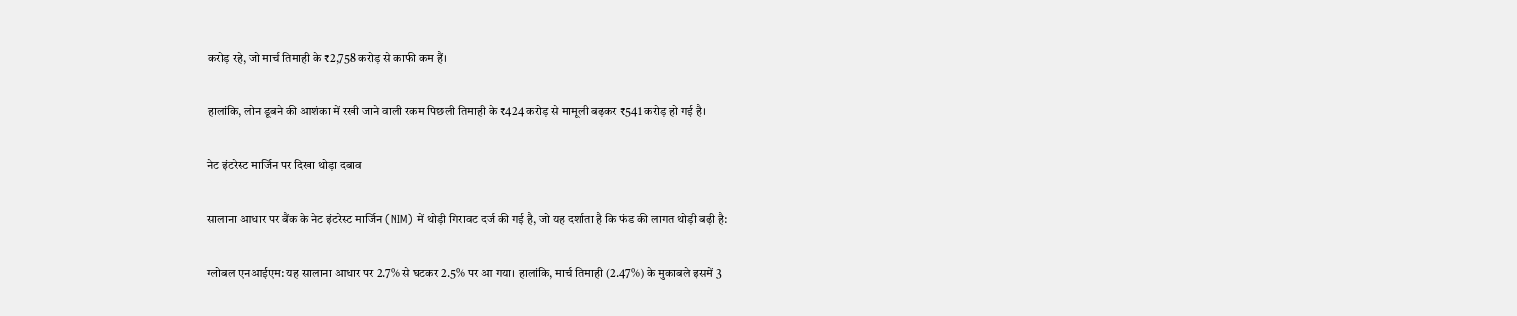करोड़ रहे, जो मार्च तिमाही के ₹2,758 करोड़ से काफी कम हैं।

हालांकि, लोन डूबने की आशंका में रखी जाने वाली रकम पिछली तिमाही के ₹424 करोड़ से मामूली बढ़कर ₹541 करोड़ हो गई है।

नेट इंटरेस्ट मार्जिन पर दिखा थोड़ा दबाव

सालाना आधार पर बैंक के नेट इंटरेस्ट मार्जिन (NIM) में थोड़ी गिरावट दर्ज की गई है, जो यह दर्शाता है कि फंड की लागत थोड़ी बढ़ी है:

ग्लोबल एनआईएम: यह सालाना आधार पर 2.7% से घटकर 2.5% पर आ गया। हालांकि, मार्च तिमाही (2.47%) के मुकाबले इसमें 3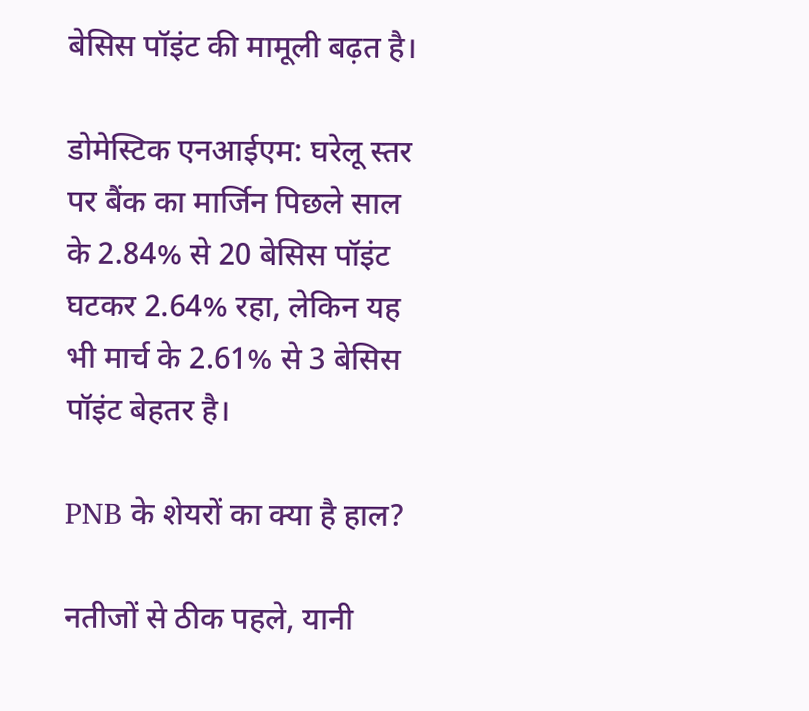बेसिस पॉइंट की मामूली बढ़त है।

डोमेस्टिक एनआईएम: घरेलू स्तर पर बैंक का मार्जिन पिछले साल के 2.84% से 20 बेसिस पॉइंट घटकर 2.64% रहा, लेकिन यह भी मार्च के 2.61% से 3 बेसिस पॉइंट बेहतर है।

PNB के शेयरों का क्या है हाल?

नतीजों से ठीक पहले, यानी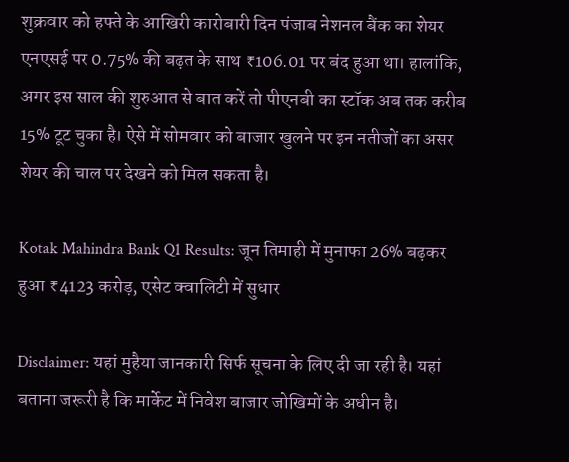शुक्रवार को हफ्ते के आखिरी कारोबारी दिन पंजाब नेशनल बैंक का शेयर एनएसई पर 0.75% की बढ़त के साथ ₹106.01 पर बंद हुआ था। हालांकि, अगर इस साल की शुरुआत से बात करें तो पीएनबी का स्टॉक अब तक करीब 15% टूट चुका है। ऐसे में सोमवार को बाजार खुलने पर इन नतीजों का असर शेयर की चाल पर देखने को मिल सकता है।

Kotak Mahindra Bank Q1 Results: जून तिमाही में मुनाफा 26% बढ़कर हुआ ₹4123 करोड़, एसेट क्वालिटी में सुधार

Disclaimer: यहां मुहैया जानकारी सिर्फ सूचना के लिए दी जा रही है। यहां बताना जरूरी है कि मार्केट में निवेश बाजार जोखिमों के अधीन है।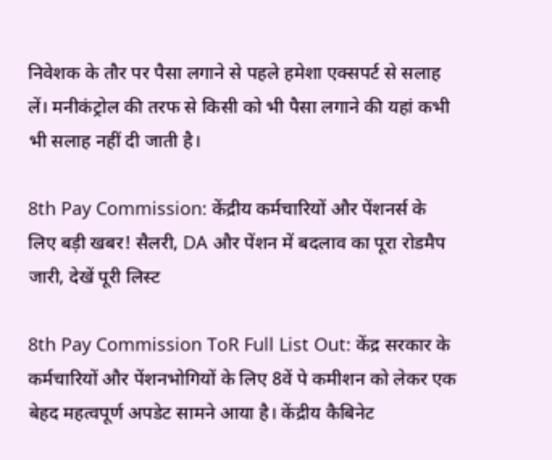निवेशक के तौर पर पैसा लगाने से पहले हमेशा एक्सपर्ट से सलाह लें। मनीकंट्रोल की तरफ से किसी को भी पैसा लगाने की यहां कभी भी सलाह नहीं दी जाती है।

8th Pay Commission: केंद्रीय कर्मचारियों और पेंशनर्स के लिए बड़ी खबर! सैलरी, DA और पेंशन में बदलाव का पूरा रोडमैप जारी, देखें पूरी लिस्ट

8th Pay Commission ToR Full List Out: केंद्र सरकार के कर्मचारियों और पेंशनभोगियों के लिए 8वें पे कमीशन को लेकर एक बेहद महत्वपूर्ण अपडेट सामने आया है। केंद्रीय कैबिनेट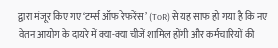द्वारा मंजूर किए गए ‘टर्म्स ऑफ रेफरेंस’ (ToR) से यह साफ हो गया है कि नए वेतन आयोग के दायरे में क्या-क्या चीजें शामिल होंगी और कर्मचारियों की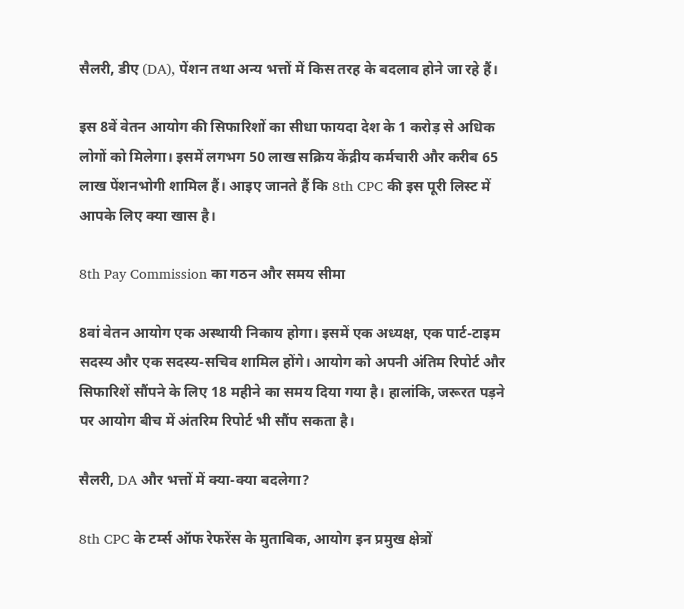सैलरी, डीए (DA), पेंशन तथा अन्य भत्तों में किस तरह के बदलाव होने जा रहे हैं।

इस 8वें वेतन आयोग की सिफारिशों का सीधा फायदा देश के 1 करोड़ से अधिक लोगों को मिलेगा। इसमें लगभग 50 लाख सक्रिय केंद्रीय कर्मचारी और करीब 65 लाख पेंशनभोगी शामिल हैं। आइए जानते हैं कि 8th CPC की इस पूरी लिस्ट में आपके लिए क्या खास है।

8th Pay Commission का गठन और समय सीमा

8वां वेतन आयोग एक अस्थायी निकाय होगा। इसमें एक अध्यक्ष, एक पार्ट-टाइम सदस्य और एक सदस्य-सचिव शामिल होंगे। आयोग को अपनी अंतिम रिपोर्ट और सिफारिशें सौंपने के लिए 18 महीने का समय दिया गया है। हालांकि, जरूरत पड़ने पर आयोग बीच में अंतरिम रिपोर्ट भी सौंप सकता है।

सैलरी, DA और भत्तों में क्या-क्या बदलेगा?

8th CPC के टर्म्स ऑफ रेफरेंस के मुताबिक, आयोग इन प्रमुख क्षेत्रों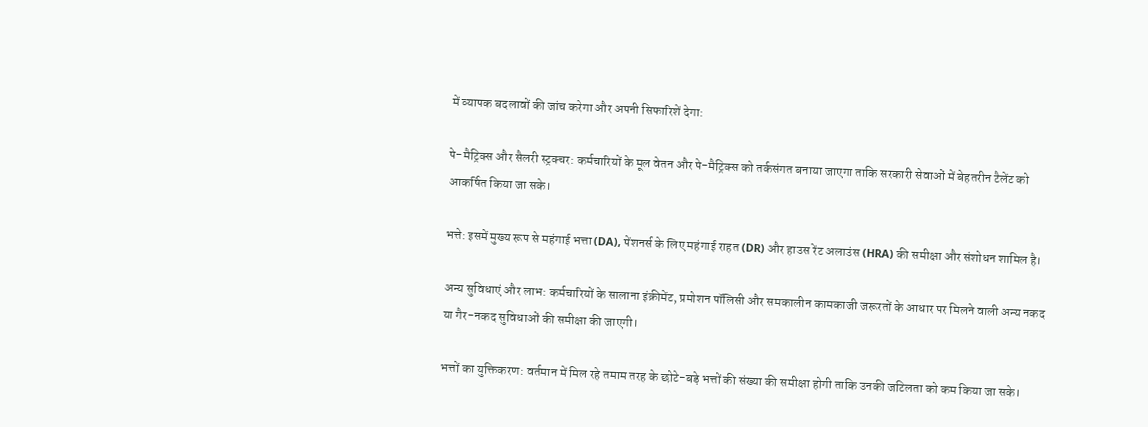में व्यापक बदलावों की जांच करेगा और अपनी सिफारिशें देगा:

पे-मैट्रिक्स और सैलरी स्ट्रक्चर: कर्मचारियों के मूल वेतन और पे-मैट्रिक्स को तर्कसंगत बनाया जाएगा ताकि सरकारी सेवाओं में बेहतरीन टैलेंट को आकर्षित किया जा सके।

भत्ते: इसमें मुख्य रूप से महंगाई भत्ता (DA), पेंशनर्स के लिए महंगाई राहत (DR) और हाउस रेंट अलाउंस (HRA) की समीक्षा और संशोधन शामिल है।

अन्य सुविधाएं और लाभ: कर्मचारियों के सालाना इंक्रीमेंट, प्रमोशन पॉलिसी और समकालीन कामकाजी जरूरतों के आधार पर मिलने वाली अन्य नकद या गैर-नकद सुविधाओं की समीक्षा की जाएगी।

भत्तों का युक्तिकरण: वर्तमान में मिल रहे तमाम तरह के छोटे-बड़े भत्तों की संख्या की समीक्षा होगी ताकि उनकी जटिलता को कम किया जा सके।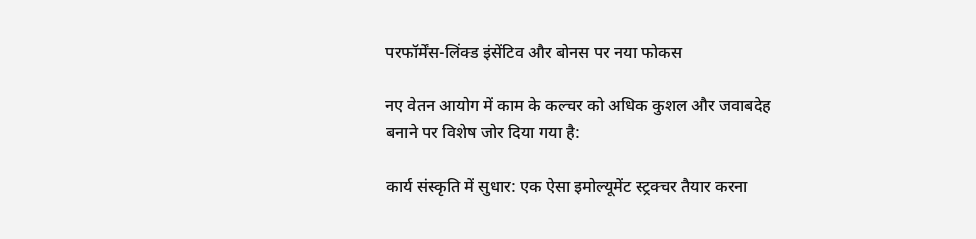परफॉर्मेंस-लिंक्ड इंसेंटिव और बोनस पर नया फोकस

नए वेतन आयोग में काम के कल्चर को अधिक कुशल और जवाबदेह बनाने पर विशेष जोर दिया गया है:

कार्य संस्कृति में सुधार: एक ऐसा इमोल्यूमेंट स्ट्रक्चर तैयार करना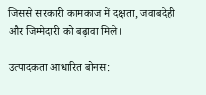जिससे सरकारी कामकाज में दक्षता, जवाबदेही और जिम्मेदारी को बढ़ावा मिले।

उत्पादकता आधारित बोनस: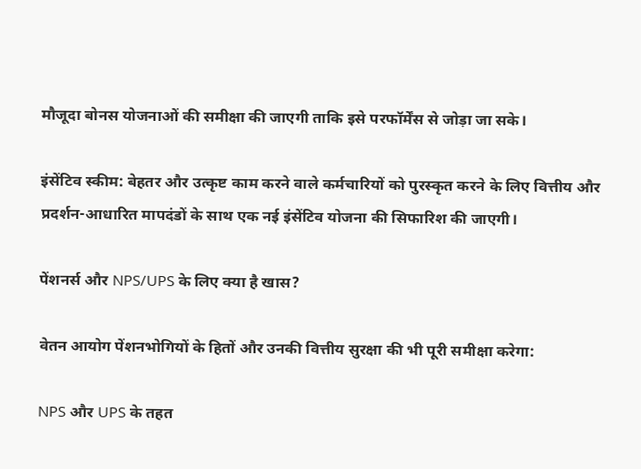मौजूदा बोनस योजनाओं की समीक्षा की जाएगी ताकि इसे परफॉर्मेंस से जोड़ा जा सके।

इंसेंटिव स्कीम: बेहतर और उत्कृष्ट काम करने वाले कर्मचारियों को पुरस्कृत करने के लिए वित्तीय और प्रदर्शन-आधारित मापदंडों के साथ एक नई इंसेंटिव योजना की सिफारिश की जाएगी।

पेंशनर्स और NPS/UPS के लिए क्या है खास?

वेतन आयोग पेंशनभोगियों के हितों और उनकी वित्तीय सुरक्षा की भी पूरी समीक्षा करेगा:

NPS और UPS के तहत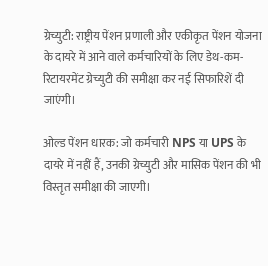ग्रेच्युटी: राष्ट्रीय पेंशन प्रणाली और एकीकृत पेंशन योजना के दायरे में आने वाले कर्मचारियों के लिए डेथ-कम-रिटायरमेंट ग्रेच्युटी की समीक्षा कर नई सिफारिशें दी जाएंगी।

ओल्ड पेंशन धारक: जो कर्मचारी NPS या UPS के दायरे में नहीं हैं, उनकी ग्रेच्युटी और मासिक पेंशन की भी विस्तृत समीक्षा की जाएगी।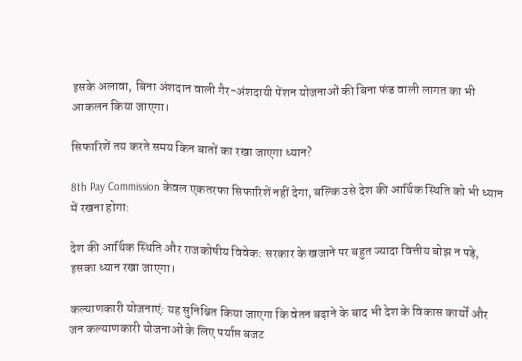इसके अलावा, बिना अंशदान वाली गैर-अंशदायी पेंशन योजनाओं की बिना फंड वाली लागत का भी आकलन किया जाएगा।

सिफारिशें तय करते समय किन बातों का रखा जाएगा ध्यान?

8th Pay Commission केवल एकतरफा सिफारिशें नहीं देगा, बल्कि उसे देश की आर्थिक स्थिति को भी ध्यान में रखना होगा:

देश की आर्थिक स्थिति और राजकोषीय विवेक: सरकार के खजाने पर बहुत ज्यादा वित्तीय बोझ न पड़े, इसका ध्यान रखा जाएगा।

कल्याणकारी योजनाएं: यह सुनिश्चित किया जाएगा कि वेतन बढ़ाने के बाद भी देश के विकास कार्यों और जन कल्याणकारी योजनाओं के लिए पर्याप्त बजट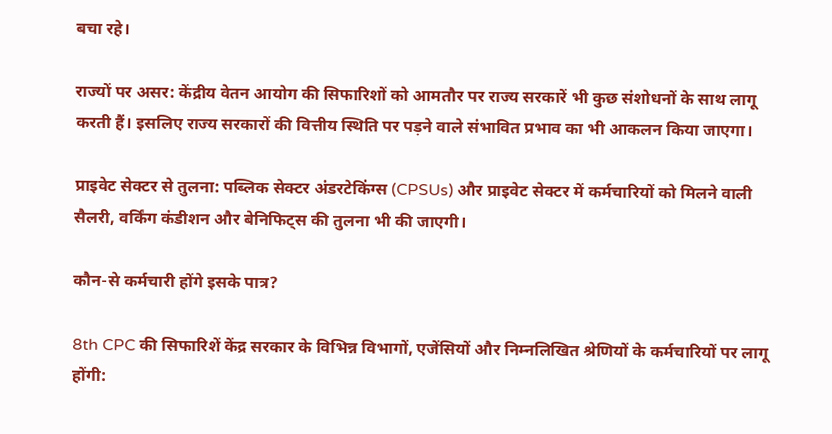बचा रहे।

राज्यों पर असर: केंद्रीय वेतन आयोग की सिफारिशों को आमतौर पर राज्य सरकारें भी कुछ संशोधनों के साथ लागू करती हैं। इसलिए राज्य सरकारों की वित्तीय स्थिति पर पड़ने वाले संभावित प्रभाव का भी आकलन किया जाएगा।

प्राइवेट सेक्टर से तुलना: पब्लिक सेक्टर अंडरटेकिंग्स (CPSUs) और प्राइवेट सेक्टर में कर्मचारियों को मिलने वाली सैलरी, वर्किंग कंडीशन और बेनिफिट्स की तुलना भी की जाएगी।

कौन-से कर्मचारी होंगे इसके पात्र?

8th CPC की सिफारिशें केंद्र सरकार के विभिन्न विभागों, एजेंसियों और निम्नलिखित श्रेणियों के कर्मचारियों पर लागू होंगी: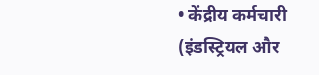• केंद्रीय कर्मचारी (इंडस्ट्रियल और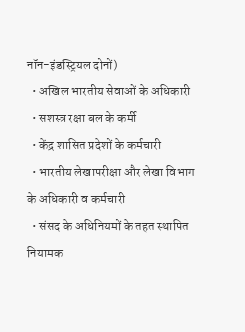नॉन-इंडस्ट्रियल दोनों)
  • अखिल भारतीय सेवाओं के अधिकारी
  • सशस्त्र रक्षा बल के कर्मी
  • केंद्र शासित प्रदेशों के कर्मचारी
  • भारतीय लेखापरीक्षा और लेखा विभाग के अधिकारी व कर्मचारी
  • संसद के अधिनियमों के तहत स्थापित नियामक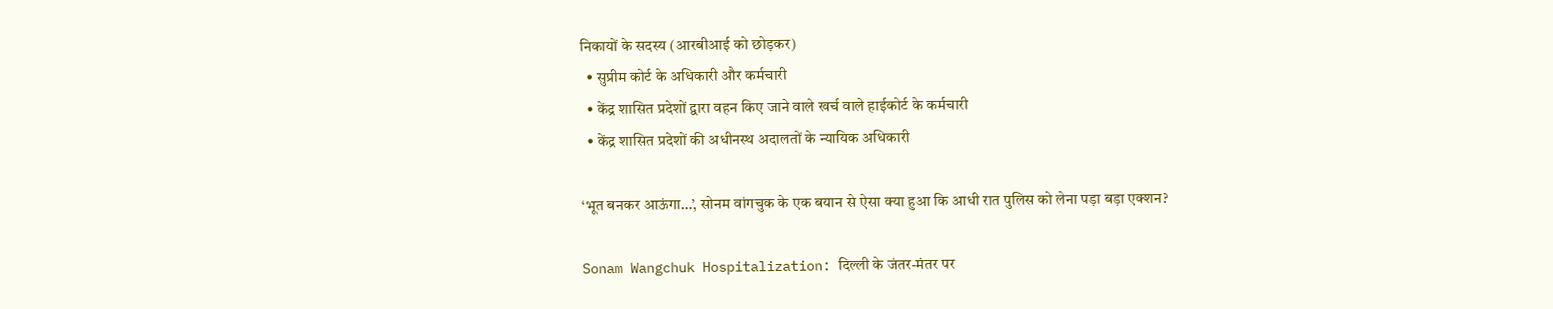निकायों के सदस्य (आरबीआई को छोड़कर)
  • सुप्रीम कोर्ट के अधिकारी और कर्मचारी
  • केंद्र शासित प्रदेशों द्वारा वहन किए जाने वाले खर्च वाले हाईकोर्ट के कर्मचारी
  • केंद्र शासित प्रदेशों की अधीनस्थ अदालतों के न्यायिक अधिकारी

‘भूत बनकर आऊंगा…’, सोनम वांगचुक के एक बयान से ऐसा क्या हुआ कि आधी रात पुलिस को लेना पड़ा बड़ा एक्शन?

Sonam Wangchuk Hospitalization: दिल्ली के जंतर-मंतर पर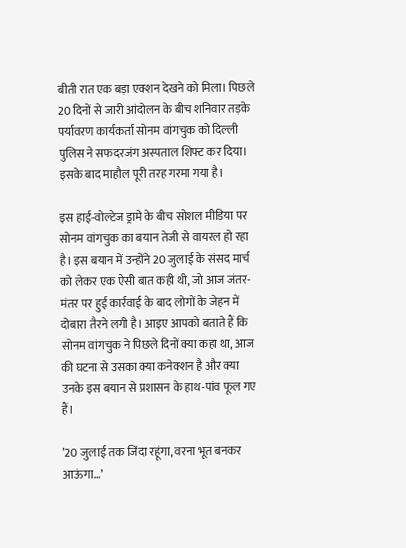बीती रात एक बड़ा एक्शन देखने को मिला। पिछले 20 दिनों से जारी आंदोलन के बीच शनिवार तड़के पर्यावरण कार्यकर्ता सोनम वांगचुक को दिल्ली पुलिस ने सफदरजंग अस्पताल शिफ्ट कर दिया। इसके बाद माहौल पूरी तरह गरमा गया है।

इस हाई-वोल्टेज ड्रामे के बीच सोशल मीडिया पर सोनम वांगचुक का बयान तेजी से वायरल हो रहा है। इस बयान में उन्होंने 20 जुलाई के संसद मार्च को लेकर एक ऐसी बात कही थी, जो आज जंतर-मंतर पर हुई कार्रवाई के बाद लोगों के जेहन में दोबारा तैरने लगी है। आइए आपको बताते हैं कि सोनम वांगचुक ने पिछले दिनों क्या कहा था, आज की घटना से उसका क्या कनेक्शन है और क्या उनके इस बयान से प्रशासन के हाथ-पांव फूल गए हैं।

’20 जुलाई तक जिंदा रहूंगा, वरना भूत बनकर आऊंगा…’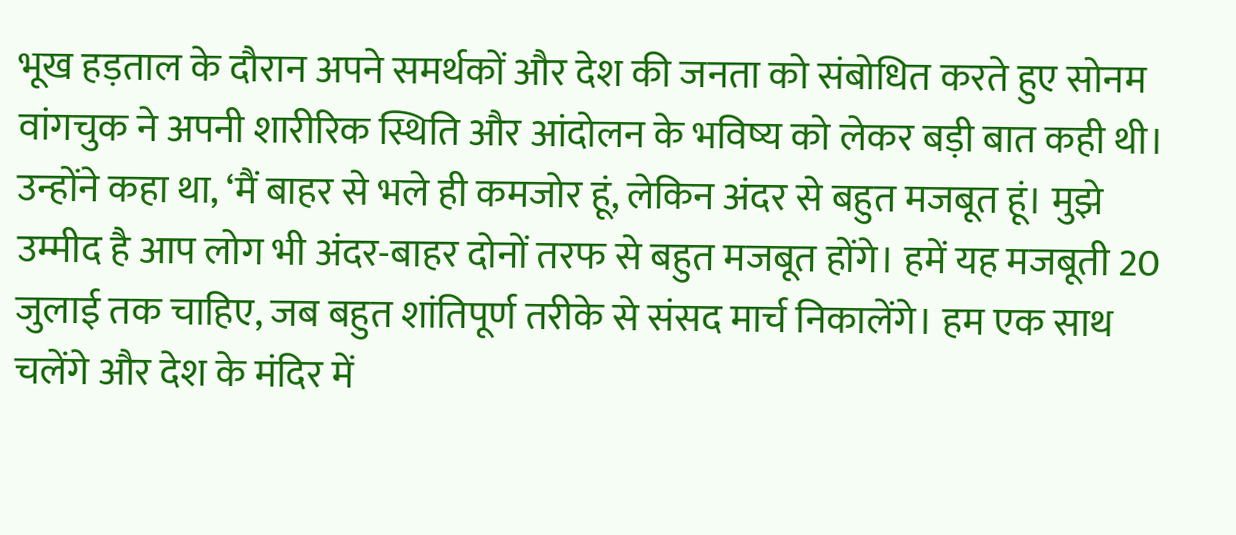भूख हड़ताल के दौरान अपने समर्थकों और देश की जनता को संबोधित करते हुए सोनम वांगचुक ने अपनी शारीरिक स्थिति और आंदोलन के भविष्य को लेकर बड़ी बात कही थी। उन्होंने कहा था, ‘मैं बाहर से भले ही कमजोर हूं, लेकिन अंदर से बहुत मजबूत हूं। मुझे उम्मीद है आप लोग भी अंदर-बाहर दोनों तरफ से बहुत मजबूत होंगे। हमें यह मजबूती 20 जुलाई तक चाहिए, जब बहुत शांतिपूर्ण तरीके से संसद मार्च निकालेंगे। हम एक साथ चलेंगे और देश के मंदिर में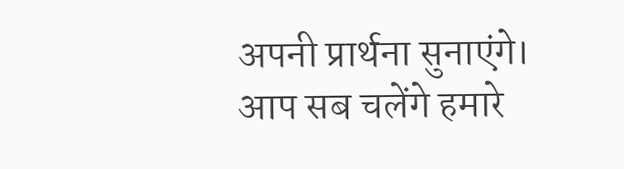अपनी प्रार्थना सुनाएंगे। आप सब चलेंगे हमारे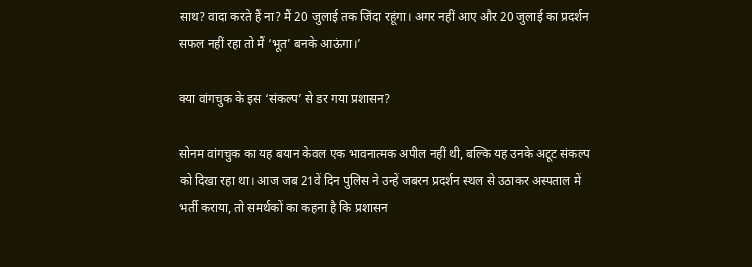साथ? वादा करते हैं ना? मैं 20 जुलाई तक जिंदा रहूंगा। अगर नहीं आए और 20 जुलाई का प्रदर्शन सफल नहीं रहा तो मैं ‘भूत’ बनके आऊंगा।’

क्या वांगचुक के इस ‘संकल्प’ से डर गया प्रशासन?

सोनम वांगचुक का यह बयान केवल एक भावनात्मक अपील नहीं थी, बल्कि यह उनके अटूट संकल्प को दिखा रहा था। आज जब 21वें दिन पुलिस ने उन्हें जबरन प्रदर्शन स्थल से उठाकर अस्पताल में भर्ती कराया, तो समर्थकों का कहना है कि प्रशासन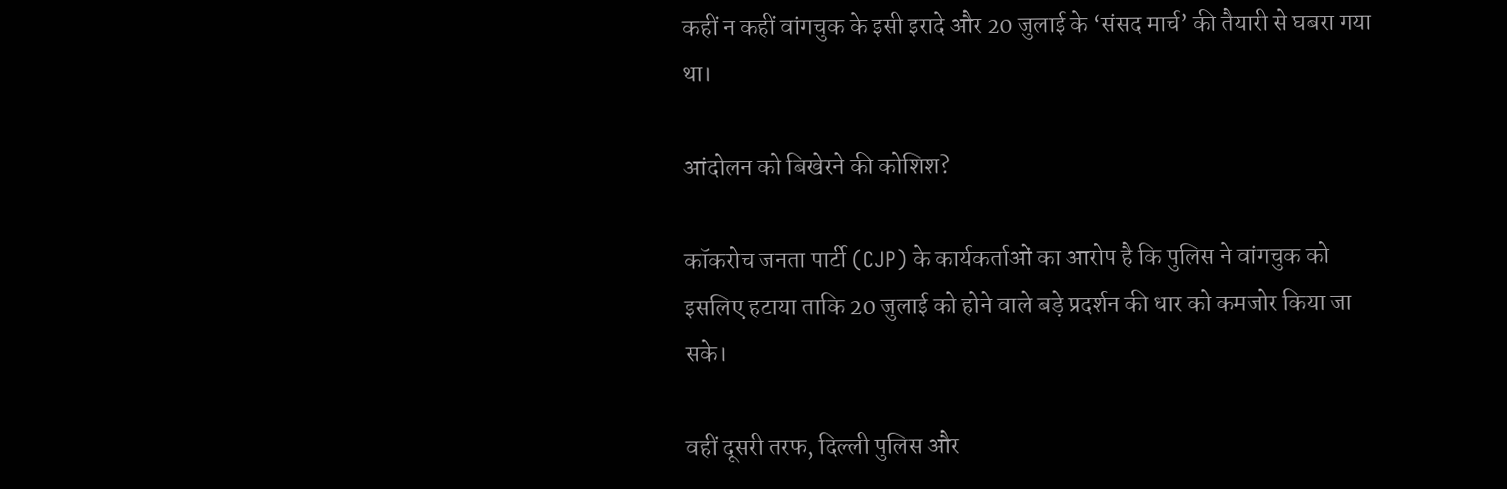कहीं न कहीं वांगचुक के इसी इरादे और 20 जुलाई के ‘संसद मार्च’ की तैयारी से घबरा गया था।

आंदोलन को बिखेरने की कोशिश?

कॉकरोच जनता पार्टी (CJP) के कार्यकर्ताओं का आरोप है कि पुलिस ने वांगचुक को इसलिए हटाया ताकि 20 जुलाई को होने वाले बड़े प्रदर्शन की धार को कमजोर किया जा सके।

वहीं दूसरी तरफ, दिल्ली पुलिस और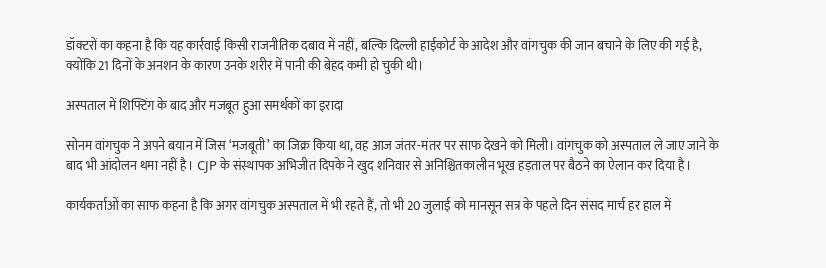डॉक्टरों का कहना है कि यह कार्रवाई किसी राजनीतिक दबाव में नहीं, बल्कि दिल्ली हाईकोर्ट के आदेश और वांगचुक की जान बचाने के लिए की गई है, क्योंकि 21 दिनों के अनशन के कारण उनके शरीर में पानी की बेहद कमी हो चुकी थी।

अस्पताल में शिफ्टिंग के बाद और मजबूत हुआ समर्थकों का इरादा

सोनम वांगचुक ने अपने बयान में जिस ‘मजबूती’ का जिक्र किया था, वह आज जंतर-मंतर पर साफ देखने को मिली। वांगचुक को अस्पताल ले जाए जाने के बाद भी आंदोलन थमा नहीं है। CJP के संस्थापक अभिजीत दिपके ने खुद शनिवार से अनिश्चितकालीन भूख हड़ताल पर बैठने का ऐलान कर दिया है।

कार्यकर्ताओं का साफ कहना है कि अगर वांगचुक अस्पताल में भी रहते हैं, तो भी 20 जुलाई को मानसून सत्र के पहले दिन संसद मार्च हर हाल में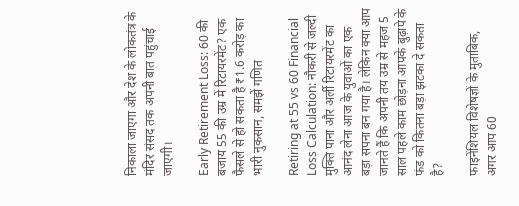निकाला जाएगा और देश के लोकतंत्र के मंदिर संसद तक अपनी बात पहुंचाई जाएगी।

Early Retirement Loss: 60 की बजाय 55 की उम्र में रिटायरमेंट? एक फैसले से हो सकता है ₹1.6 करोड़ का भारी नुकसान, समझें गणित

Retiring at 55 vs 60 Financial Loss Calculation: नौकरी से जल्दी मुक्ति पाना और अर्ली रिटायरमेंट का आनंद लेना आज के युवाओं का एक बड़ा सपना बन गया है। लेकिन क्या आप जानते हैं कि अपनी तय उम्र से महज 5 साल पहले काम छोड़ना आपके बुढ़ापे के फंड को कितना बड़ा झटका दे सकता है?

फाइनेंशियल विशेषज्ञों के मुताबिक, अगर आप 60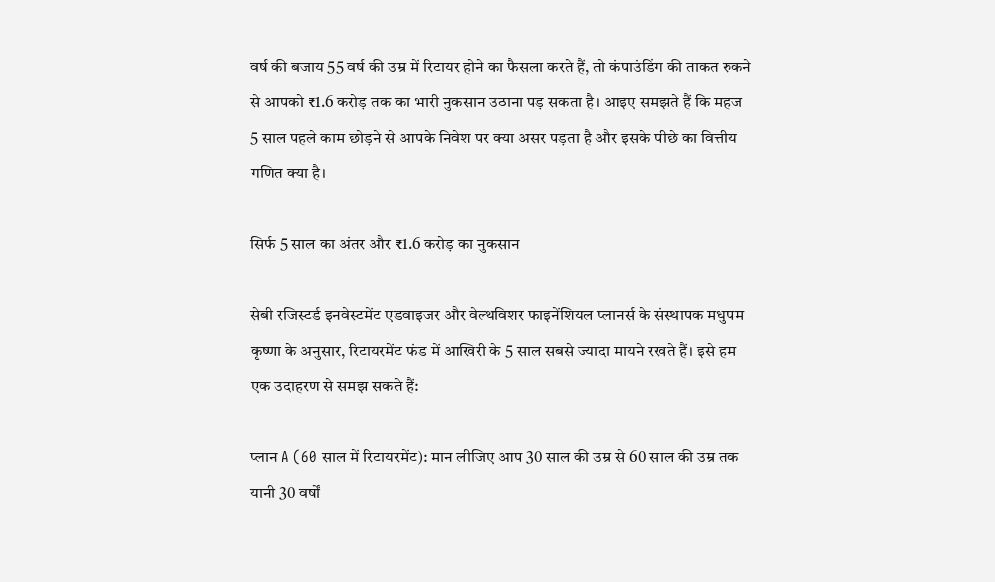वर्ष की बजाय 55 वर्ष की उम्र में रिटायर होने का फैसला करते हैं, तो कंपाउंडिंग की ताकत रुकने से आपको ₹1.6 करोड़ तक का भारी नुकसान उठाना पड़ सकता है। आइए समझते हैं कि महज 5 साल पहले काम छोड़ने से आपके निवेश पर क्या असर पड़ता है और इसके पीछे का वित्तीय गणित क्या है।

सिर्फ 5 साल का अंतर और ₹1.6 करोड़ का नुकसान

सेबी रजिस्टर्ड इनवेस्टमेंट एडवाइजर और वेल्थविशर फाइनेंशियल प्लानर्स के संस्थापक मधुपम कृष्णा के अनुसार, रिटायरमेंट फंड में आखिरी के 5 साल सबसे ज्यादा मायने रखते हैं। इसे हम एक उदाहरण से समझ सकते हैं:

प्लान A (60 साल में रिटायरमेंट): मान लीजिए आप 30 साल की उम्र से 60 साल की उम्र तक यानी 30 वर्षों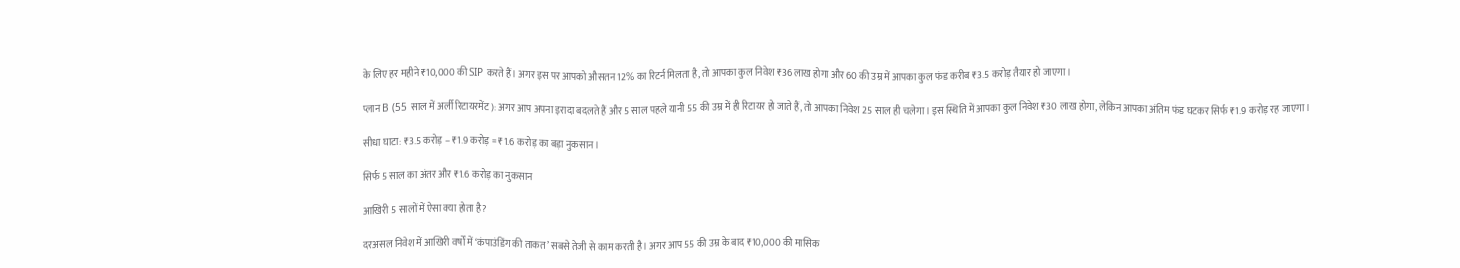के लिए हर महीने ₹10,000 की SIP करते हैं। अगर इस पर आपको औसतन 12% का रिटर्न मिलता है, तो आपका कुल निवेश ₹36 लाख होगा और 60 की उम्र में आपका कुल फंड करीब ₹3.5 करोड़ तैयार हो जाएगा।

प्लान B (55 साल में अर्ली रिटायरमेंट): अगर आप अपना इरादा बदलते हैं और 5 साल पहले यानी 55 की उम्र में ही रिटायर हो जाते हैं, तो आपका निवेश 25 साल ही चलेगा। इस स्थिति में आपका कुल निवेश ₹30 लाख होगा, लेकिन आपका अंतिम फंड घटकर सिर्फ ₹1.9 करोड़ रह जाएगा।

सीधा घाटा: ₹3.5 करोड़ – ₹1.9 करोड़ = ₹1.6 करोड़ का बड़ा नुकसान।

सिर्फ 5 साल का अंतर और ₹1.6 करोड़ का नुकसान

आखिरी 5 सालों में ऐसा क्या होता है?

दरअसल निवेश में आखिरी वर्षों में ‘कंपाउंडिंग की ताकत’ सबसे तेजी से काम करती है। अगर आप 55 की उम्र के बाद ₹10,000 की मासिक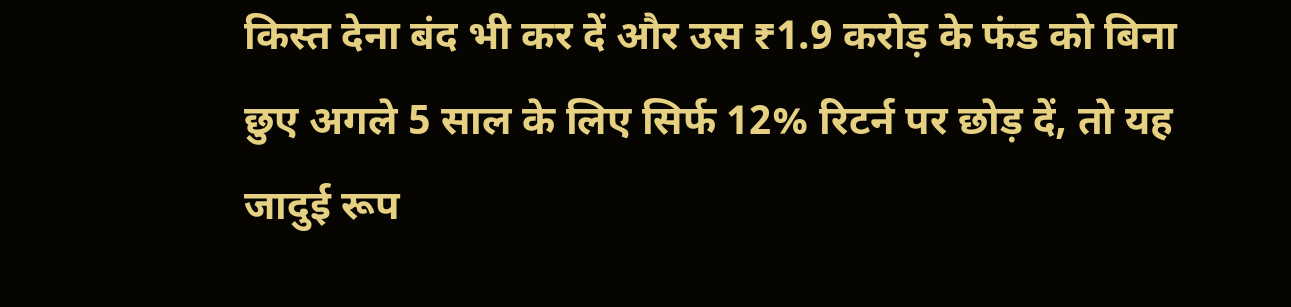किस्त देना बंद भी कर दें और उस ₹1.9 करोड़ के फंड को बिना छुए अगले 5 साल के लिए सिर्फ 12% रिटर्न पर छोड़ दें, तो यह जादुई रूप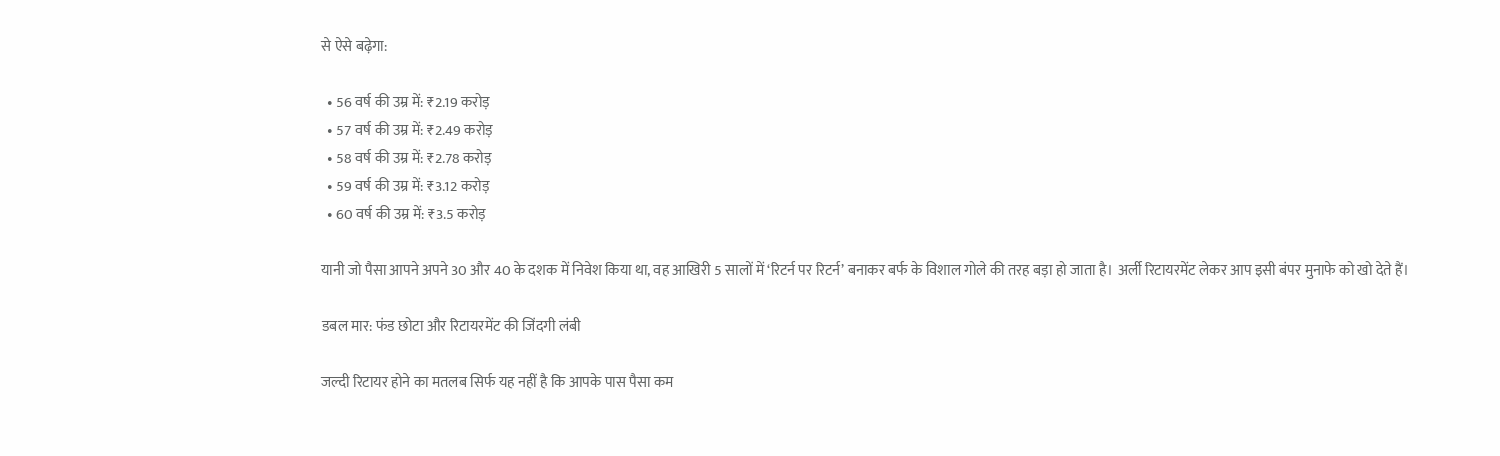से ऐसे बढ़ेगा:

  • 56 वर्ष की उम्र में: ₹2.19 करोड़
  • 57 वर्ष की उम्र में: ₹2.49 करोड़
  • 58 वर्ष की उम्र में: ₹2.78 करोड़
  • 59 वर्ष की उम्र में: ₹3.12 करोड़
  • 60 वर्ष की उम्र में: ₹3.5 करोड़

यानी जो पैसा आपने अपने 30 और 40 के दशक में निवेश किया था, वह आखिरी 5 सालों में ‘रिटर्न पर रिटर्न’ बनाकर बर्फ के विशाल गोले की तरह बड़ा हो जाता है। अर्ली रिटायरमेंट लेकर आप इसी बंपर मुनाफे को खो देते हैं।

डबल मार: फंड छोटा और रिटायरमेंट की जिंदगी लंबी

जल्दी रिटायर होने का मतलब सिर्फ यह नहीं है कि आपके पास पैसा कम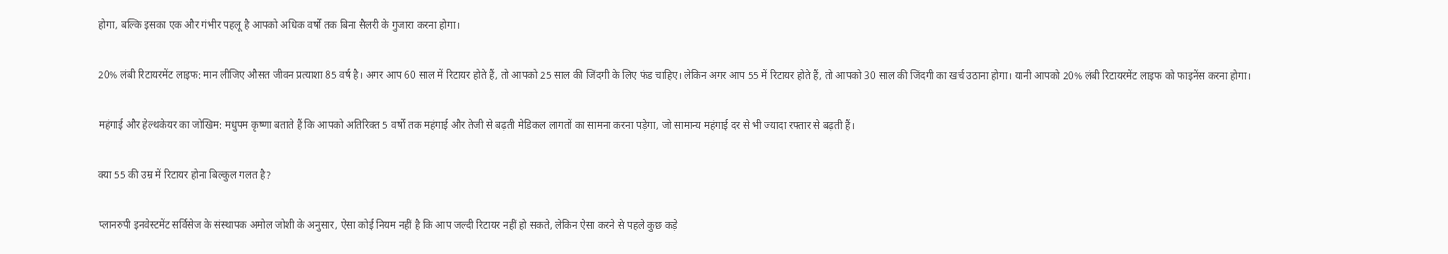होगा, बल्कि इसका एक और गंभीर पहलू है आपको अधिक वर्षों तक बिना सैलरी के गुजारा करना होगा।

20% लंबी रिटायरमेंट लाइफ: मान लीजिए औसत जीवन प्रत्याशा 85 वर्ष है। अगर आप 60 साल में रिटायर होते हैं, तो आपको 25 साल की जिंदगी के लिए फंड चाहिए। लेकिन अगर आप 55 में रिटायर होते हैं, तो आपको 30 साल की जिंदगी का खर्च उठाना होगा। यानी आपको 20% लंबी रिटायरमेंट लाइफ को फाइनेंस करना होगा।

महंगाई और हेल्थकेयर का जोखिम: मधुपम कृष्णा बताते हैं कि आपको अतिरिक्त 5 वर्षों तक महंगाई और तेजी से बढ़ती मेडिकल लागतों का सामना करना पड़ेगा, जो सामान्य महंगाई दर से भी ज्यादा रफ्तार से बढ़ती हैं।

क्या 55 की उम्र में रिटायर होना बिल्कुल गलत है?

प्लानरुपी इनवेस्टमेंट सर्विसेज के संस्थापक अमोल जोशी के अनुसार, ऐसा कोई नियम नहीं है कि आप जल्दी रिटायर नहीं हो सकते, लेकिन ऐसा करने से पहले कुछ कड़े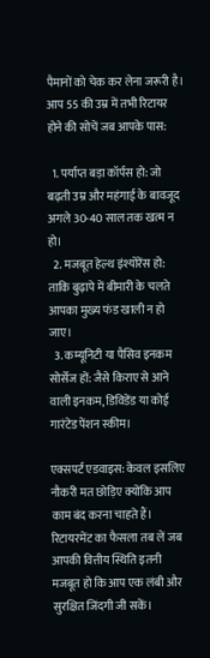पैमानों को चेक कर लेना जरूरी है। आप 55 की उम्र में तभी रिटायर होने की सोचें जब आपके पास:

  1. पर्याप्त बड़ा कॉर्पस हो: जो बढ़ती उम्र और महंगाई के बावजूद अगले 30-40 साल तक खत्म न हो।
  2. मजबूत हेल्थ इंश्योरेंस हो: ताकि बुढ़ापे में बीमारी के चलते आपका मुख्य फंड खाली न हो जाए।
  3. कम्यूनिटी या पैसिव इनकम सोर्सेज हों: जैसे किराए से आने वाली इनकम, डिविडेंड या कोई गारंटेड पेंशन स्कीम।

एक्सपर्ट एडवाइस: केवल इसलिए नौकरी मत छोड़िए क्योंकि आप काम बंद करना चाहते हैं। रिटायरमेंट का फैसला तब लें जब आपकी वित्तीय स्थिति इतनी मजबूत हो कि आप एक लंबी और सुरक्षित जिंदगी जी सकें।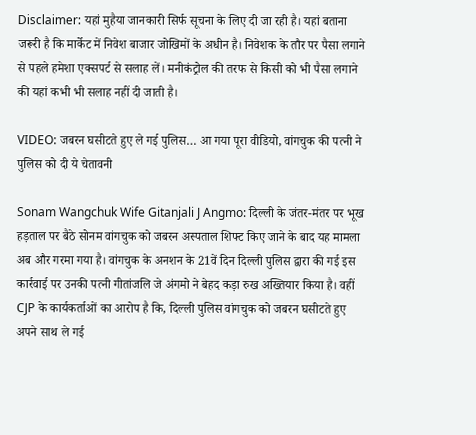Disclaimer: यहां मुहैया जानकारी सिर्फ सूचना के लिए दी जा रही है। यहां बताना जरूरी है कि मार्केट में निवेश बाजार जोखिमों के अधीन है। निवेशक के तौर पर पैसा लगाने से पहले हमेशा एक्सपर्ट से सलाह लें। मनीकंट्रोल की तरफ से किसी को भी पैसा लगाने की यहां कभी भी सलाह नहीं दी जाती है।

VIDEO: जबरन घसीटते हुए ले गई पुलिस… आ गया पूरा वीडियो, वांगचुक की पत्नी ने पुलिस को दी ये चेतावनी

Sonam Wangchuk Wife Gitanjali J Angmo: दिल्ली के जंतर-मंतर पर भूख हड़ताल पर बैठे सोनम वांगचुक को जबरन अस्पताल शिफ्ट किए जाने के बाद यह मामला अब और गरमा गया है। वांगचुक के अनशन के 21वें दिन दिल्ली पुलिस द्वारा की गई इस कार्रवाई पर उनकी पत्नी गीतांजलि जे अंगमो ने बेहद कड़ा रुख अख्तियार किया है। वहीं CJP के कार्यकर्ताओं का आरोप है कि, दिल्ली पुलिस वांगचुक को जबरन घसीटते हुए अपने साथ ले गई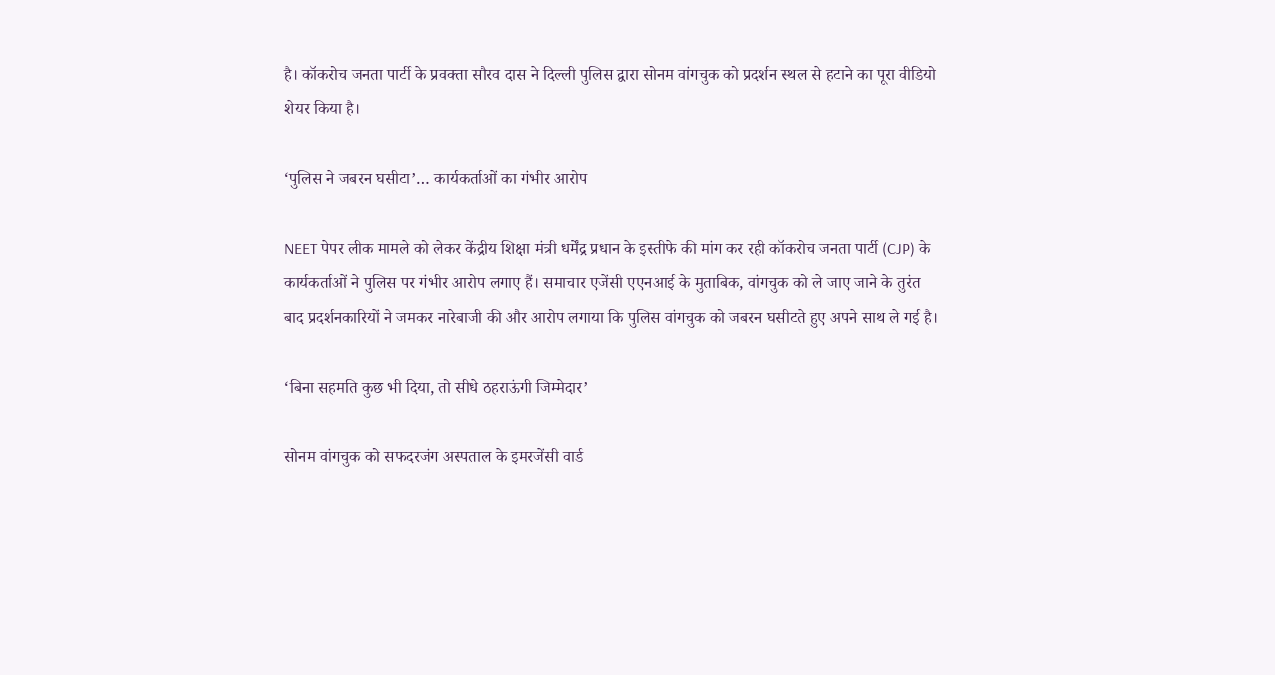है। कॉकरोच जनता पार्टी के प्रवक्ता सौरव दास ने दिल्ली पुलिस द्वारा सोनम वांगचुक को प्रदर्शन स्थल से हटाने का पूरा वीडियो शेयर किया है।

‘पुलिस ने जबरन घसीटा’… कार्यकर्ताओं का गंभीर आरोप

NEET पेपर लीक मामले को लेकर केंद्रीय शिक्षा मंत्री धर्मेंद्र प्रधान के इस्तीफे की मांग कर रही कॉकरोच जनता पार्टी (CJP) के कार्यकर्ताओं ने पुलिस पर गंभीर आरोप लगाए हैं। समाचार एजेंसी एएनआई के मुताबिक, वांगचुक को ले जाए जाने के तुरंत बाद प्रदर्शनकारियों ने जमकर नारेबाजी की और आरोप लगाया कि पुलिस वांगचुक को जबरन घसीटते हुए अपने साथ ले गई है।

‘बिना सहमति कुछ भी दिया, तो सीधे ठहराऊंगी जिम्मेदार’

सोनम वांगचुक को सफदरजंग अस्पताल के इमरजेंसी वार्ड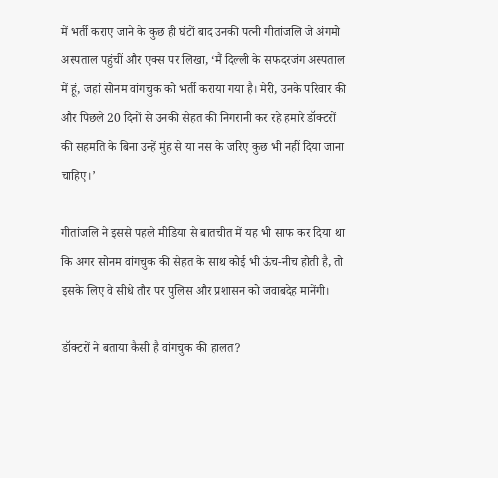में भर्ती कराए जाने के कुछ ही घंटों बाद उनकी पत्नी गीतांजलि जे अंगमो अस्पताल पहुंचीं और एक्स पर लिखा, ‘मैं दिल्ली के सफदरजंग अस्पताल में हूं, जहां सोनम वांगचुक को भर्ती कराया गया है। मेरी, उनके परिवार की और पिछले 20 दिनों से उनकी सेहत की निगरानी कर रहे हमारे डॉक्टरों की सहमति के बिना उन्हें मुंह से या नस के जरिए कुछ भी नहीं दिया जाना चाहिए।’

गीतांजलि ने इससे पहले मीडिया से बातचीत में यह भी साफ कर दिया था कि अगर सोनम वांगचुक की सेहत के साथ कोई भी ऊंच-नीच होती है, तो इसके लिए वे सीधे तौर पर पुलिस और प्रशासन को जवाबदेह मानेंगी।

डॉक्टरों ने बताया कैसी है वांगचुक की हालत?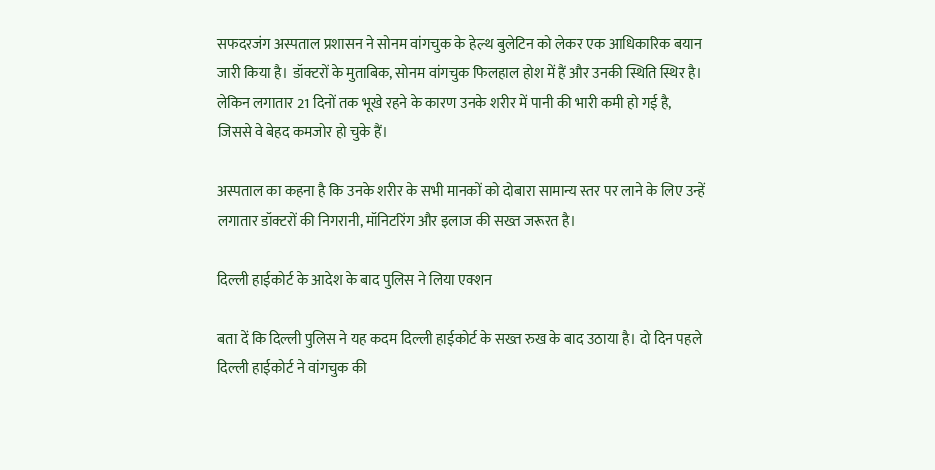सफदरजंग अस्पताल प्रशासन ने सोनम वांगचुक के हेल्थ बुलेटिन को लेकर एक आधिकारिक बयान जारी किया है। डॉक्टरों के मुताबिक, सोनम वांगचुक फिलहाल होश में हैं और उनकी स्थिति स्थिर है। लेकिन लगातार 21 दिनों तक भूखे रहने के कारण उनके शरीर में पानी की भारी कमी हो गई है, जिससे वे बेहद कमजोर हो चुके हैं।

अस्पताल का कहना है कि उनके शरीर के सभी मानकों को दोबारा सामान्य स्तर पर लाने के लिए उन्हें लगातार डॉक्टरों की निगरानी, मॉनिटरिंग और इलाज की सख्त जरूरत है।

दिल्ली हाईकोर्ट के आदेश के बाद पुलिस ने लिया एक्शन

बता दें कि दिल्ली पुलिस ने यह कदम दिल्ली हाईकोर्ट के सख्त रुख के बाद उठाया है। दो दिन पहले दिल्ली हाईकोर्ट ने वांगचुक की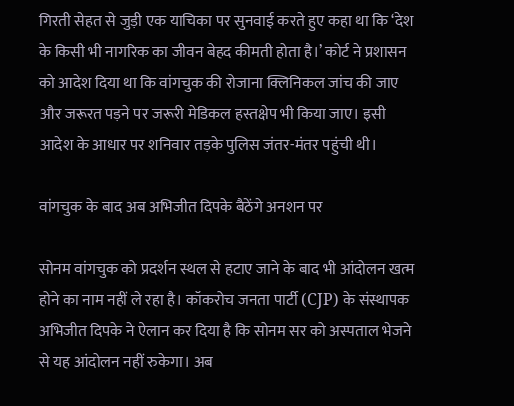गिरती सेहत से जुड़ी एक याचिका पर सुनवाई करते हुए कहा था कि ‘देश के किसी भी नागरिक का जीवन बेहद कीमती होता है।’ कोर्ट ने प्रशासन को आदेश दिया था कि वांगचुक की रोजाना क्लिनिकल जांच की जाए और जरूरत पड़ने पर जरूरी मेडिकल हस्तक्षेप भी किया जाए। इसी आदेश के आधार पर शनिवार तड़के पुलिस जंतर-मंतर पहुंची थी।

वांगचुक के बाद अब अभिजीत दिपके बैठेंगे अनशन पर

सोनम वांगचुक को प्रदर्शन स्थल से हटाए जाने के बाद भी आंदोलन खत्म होने का नाम नहीं ले रहा है। कॉकरोच जनता पार्टी (CJP) के संस्थापक अभिजीत दिपके ने ऐलान कर दिया है कि सोनम सर को अस्पताल भेजने से यह आंदोलन नहीं रुकेगा। अब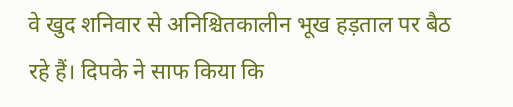वे खुद शनिवार से अनिश्चितकालीन भूख हड़ताल पर बैठ रहे हैं। दिपके ने साफ किया कि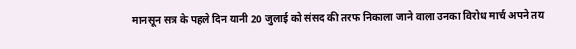मानसून सत्र के पहले दिन यानी 20 जुलाई को संसद की तरफ निकाला जाने वाला उनका विरोध मार्च अपने तय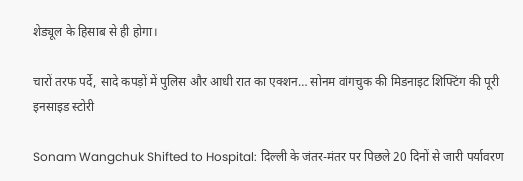शेड्यूल के हिसाब से ही होगा।

चारों तरफ पर्दे, सादे कपड़ों में पुलिस और आधी रात का एक्शन… सोनम वांगचुक की मिडनाइट शिफ्टिंग की पूरी इनसाइड स्टोरी

Sonam Wangchuk Shifted to Hospital: दिल्ली के जंतर-मंतर पर पिछले 20 दिनों से जारी पर्यावरण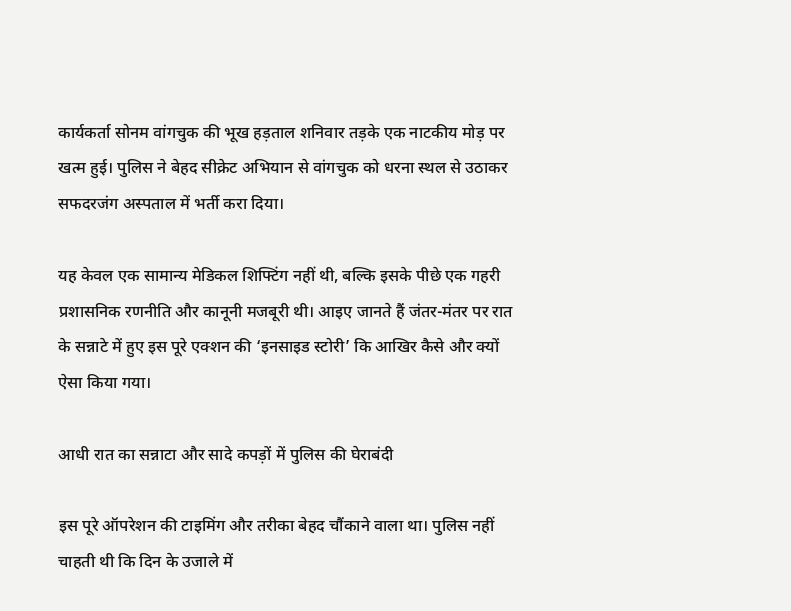कार्यकर्ता सोनम वांगचुक की भूख हड़ताल शनिवार तड़के एक नाटकीय मोड़ पर खत्म हुई। पुलिस ने बेहद सीक्रेट अभियान से वांगचुक को धरना स्थल से उठाकर सफदरजंग अस्पताल में भर्ती करा दिया।

यह केवल एक सामान्य मेडिकल शिफ्टिंग नहीं थी, बल्कि इसके पीछे एक गहरी प्रशासनिक रणनीति और कानूनी मजबूरी थी। आइए जानते हैं जंतर-मंतर पर रात के सन्नाटे में हुए इस पूरे एक्शन की ‘इनसाइड स्टोरी’ कि आखिर कैसे और क्यों ऐसा किया गया।

आधी रात का सन्नाटा और सादे कपड़ों में पुलिस की घेराबंदी

इस पूरे ऑपरेशन की टाइमिंग और तरीका बेहद चौंकाने वाला था। पुलिस नहीं चाहती थी कि दिन के उजाले में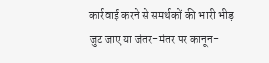कार्रवाई करने से समर्थकों की भारी भीड़ जुट जाए या जंतर-मंतर पर कानून-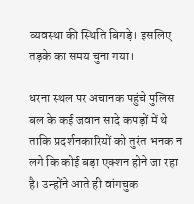व्यवस्था की स्थिति बिगड़े। इसलिए तड़के का समय चुना गया।

धरना स्थल पर अचानक पहुंचे पुलिस बल के कई जवान सादे कपड़ों में थे ताकि प्रदर्शनकारियों को तुरंत भनक न लगे कि कोई बड़ा एक्शन होने जा रहा है। उन्होंने आते ही वांगचुक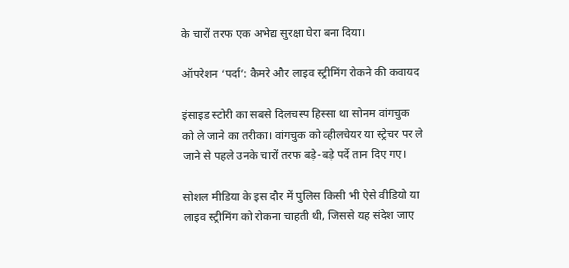के चारों तरफ एक अभेद्य सुरक्षा घेरा बना दिया।

ऑपरेशन ‘पर्दा’: कैमरे और लाइव स्ट्रीमिंग रोकने की कवायद

इंसाइड स्टोरी का सबसे दिलचस्प हिस्सा था सोनम वांगचुक को ले जाने का तरीका। वांगचुक को व्हीलचेयर या स्ट्रेचर पर ले जाने से पहले उनके चारों तरफ बड़े-बड़े पर्दे तान दिए गए।

सोशल मीडिया के इस दौर में पुलिस किसी भी ऐसे वीडियो या लाइव स्ट्रीमिंग को रोकना चाहती थी, जिससे यह संदेश जाए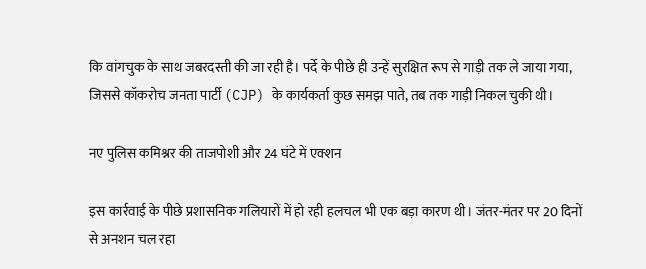कि वांगचुक के साथ जबरदस्ती की जा रही है। पर्दे के पीछे ही उन्हें सुरक्षित रूप से गाड़ी तक ले जाया गया, जिससे कॉकरोच जनता पार्टी (CJP) के कार्यकर्ता कुछ समझ पाते, तब तक गाड़ी निकल चुकी थी।

नए पुलिस कमिश्नर की ताजपोशी और 24 घंटे में एक्शन

इस कार्रवाई के पीछे प्रशासनिक गलियारों में हो रही हलचल भी एक बड़ा कारण थी। जंतर-मंतर पर 20 दिनों से अनशन चल रहा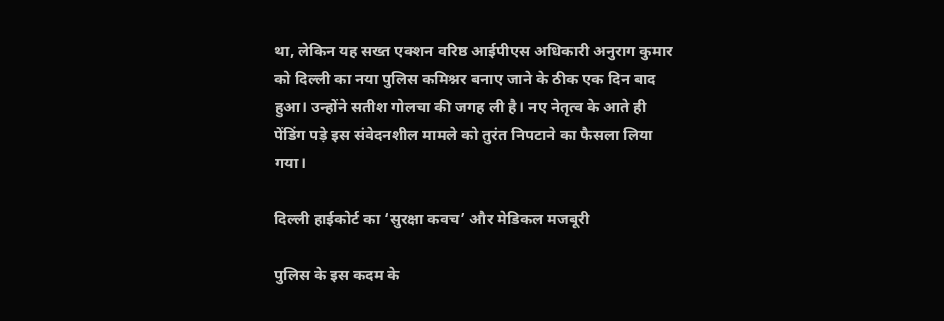था, लेकिन यह सख्त एक्शन वरिष्ठ आईपीएस अधिकारी अनुराग कुमार को दिल्ली का नया पुलिस कमिश्नर बनाए जाने के ठीक एक दिन बाद हुआ। उन्होंने सतीश गोलचा की जगह ली है। नए नेतृत्व के आते ही पेंडिंग पड़े इस संवेदनशील मामले को तुरंत निपटाने का फैसला लिया गया।

दिल्ली हाईकोर्ट का ‘सुरक्षा कवच’ और मेडिकल मजबूरी

पुलिस के इस कदम के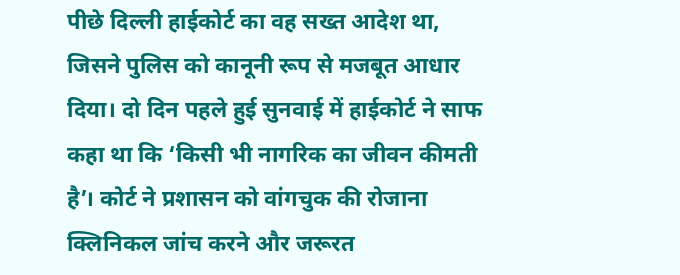पीछे दिल्ली हाईकोर्ट का वह सख्त आदेश था, जिसने पुलिस को कानूनी रूप से मजबूत आधार दिया। दो दिन पहले हुई सुनवाई में हाईकोर्ट ने साफ कहा था कि ‘किसी भी नागरिक का जीवन कीमती है’। कोर्ट ने प्रशासन को वांगचुक की रोजाना क्लिनिकल जांच करने और जरूरत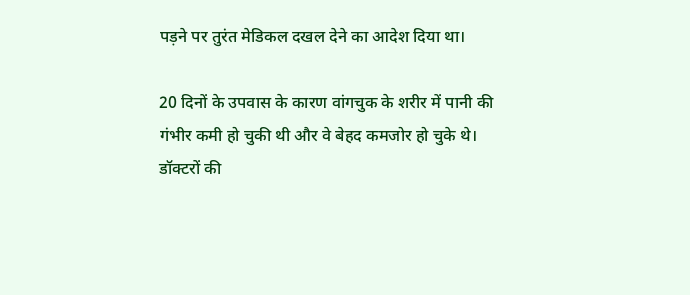पड़ने पर तुरंत मेडिकल दखल देने का आदेश दिया था।

20 दिनों के उपवास के कारण वांगचुक के शरीर में पानी की गंभीर कमी हो चुकी थी और वे बेहद कमजोर हो चुके थे। डॉक्टरों की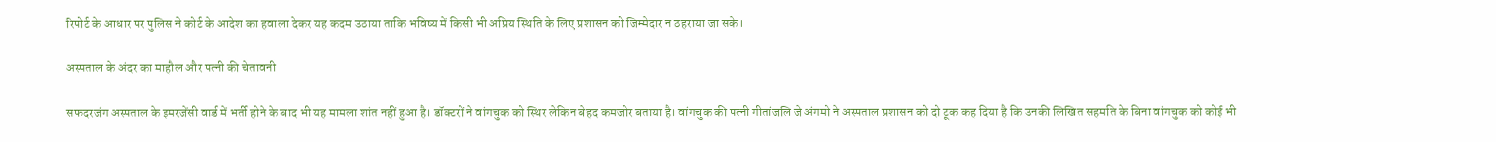रिपोर्ट के आधार पर पुलिस ने कोर्ट के आदेश का हवाला देकर यह कदम उठाया ताकि भविष्य में किसी भी अप्रिय स्थिति के लिए प्रशासन को जिम्मेदार न ठहराया जा सके।

अस्पताल के अंदर का माहौल और पत्नी की चेतावनी

सफदरजंग अस्पताल के इमरजेंसी वार्ड में भर्ती होने के बाद भी यह मामला शांत नहीं हुआ है। डॉक्टरों ने वांगचुक को स्थिर लेकिन बेहद कमजोर बताया है। वांगचुक की पत्नी गीतांजलि जे अंगमो ने अस्पताल प्रशासन को दो टूक कह दिया है कि उनकी लिखित सहमति के बिना वांगचुक को कोई भी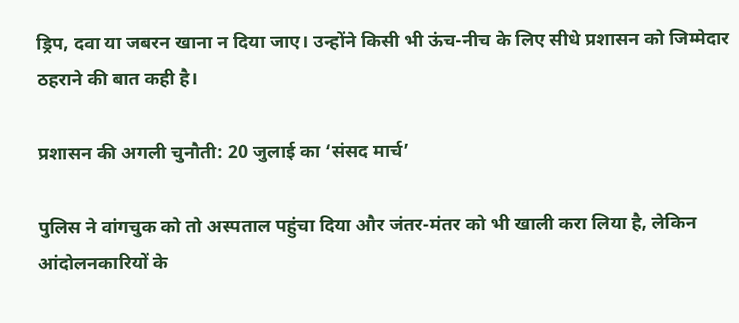ड्रिप, दवा या जबरन खाना न दिया जाए। उन्होंने किसी भी ऊंच-नीच के लिए सीधे प्रशासन को जिम्मेदार ठहराने की बात कही है।

प्रशासन की अगली चुनौती: 20 जुलाई का ‘संसद मार्च’

पुलिस ने वांगचुक को तो अस्पताल पहुंचा दिया और जंतर-मंतर को भी खाली करा लिया है, लेकिन आंदोलनकारियों के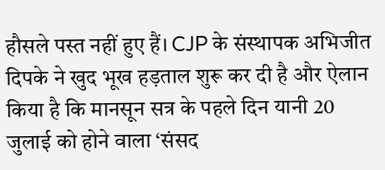हौसले पस्त नहीं हुए हैं। CJP के संस्थापक अभिजीत दिपके ने खुद भूख हड़ताल शुरू कर दी है और ऐलान किया है कि मानसून सत्र के पहले दिन यानी 20 जुलाई को होने वाला ‘संसद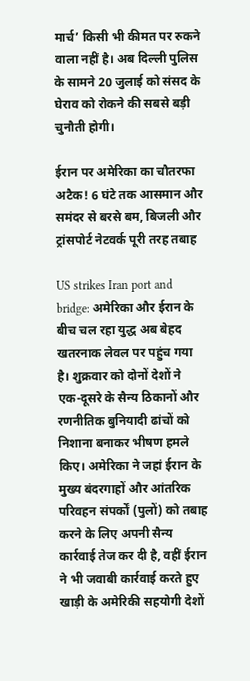मार्च’ किसी भी कीमत पर रुकने वाला नहीं है। अब दिल्ली पुलिस के सामने 20 जुलाई को संसद के घेराव को रोकने की सबसे बड़ी चुनौती होगी।

ईरान पर अमेरिका का चौतरफा अटैक! 6 घंटे तक आसमान और समंदर से बरसे बम, बिजली और ट्रांसपोर्ट नेटवर्क पूरी तरह तबाह

US strikes Iran port and bridge: अमेरिका और ईरान के बीच चल रहा युद्ध अब बेहद खतरनाक लेवल पर पहुंच गया है। शुक्रवार को दोनों देशों ने एक-दूसरे के सैन्य ठिकानों और रणनीतिक बुनियादी ढांचों को निशाना बनाकर भीषण हमले किए। अमेरिका ने जहां ईरान के मुख्य बंदरगाहों और आंतरिक परिवहन संपर्कों (पुलों) को तबाह करने के लिए अपनी सैन्य कार्रवाई तेज कर दी है, वहीं ईरान ने भी जवाबी कार्रवाई करते हुए खाड़ी के अमेरिकी सहयोगी देशों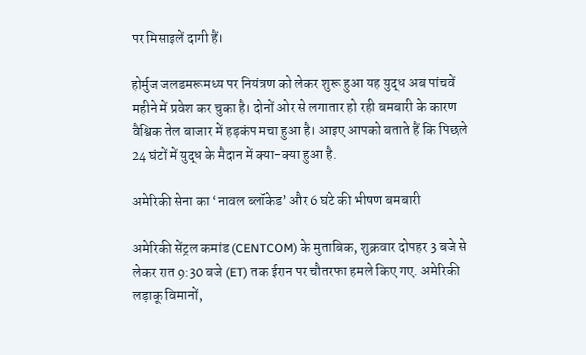पर मिसाइलें दागी हैं।

होर्मुज जलडमरूमध्य पर नियंत्रण को लेकर शुरू हुआ यह युद्ध अब पांचवें महीने में प्रवेश कर चुका है। दोनों ओर से लगातार हो रही बमबारी के कारण वैश्विक तेल बाजार में हड़कंप मचा हुआ है। आइए आपको बताते हैं कि पिछले 24 घंटों में युद्ध के मैदान में क्या-क्या हुआ है.

अमेरिकी सेना का ‘नावल ब्लॉकेड’ और 6 घंटे की भीषण बमबारी

अमेरिकी सेंट्रल कमांड (CENTCOM) के मुताबिक, शुक्रवार दोपहर 3 बजे से लेकर रात 9:30 बजे (ET) तक ईरान पर चौतरफा हमले किए गए. अमेरिकी लड़ाकू विमानों,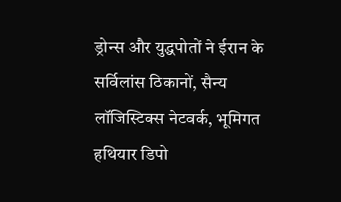ड्रोन्स और युद्धपोतों ने ईरान के सर्विलांस ठिकानों, सैन्य लॉजिस्टिक्स नेटवर्क, भूमिगत हथियार डिपो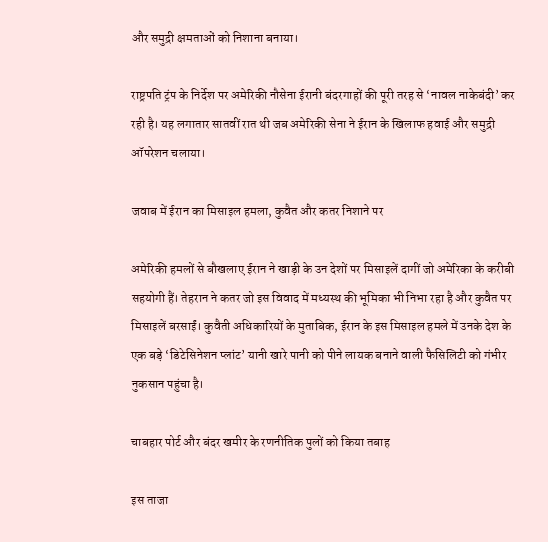और समुद्री क्षमताओं को निशाना बनाया।

राष्ट्रपति ट्रंप के निर्देश पर अमेरिकी नौसेना ईरानी बंदरगाहों की पूरी तरह से ‘नावल नाकेबंदी’ कर रही है। यह लगातार सातवीं रात थी जब अमेरिकी सेना ने ईरान के खिलाफ हवाई और समुद्री ऑपरेशन चलाया।

जवाब में ईरान का मिसाइल हमला, कुवैत और कतर निशाने पर

अमेरिकी हमलों से बौखलाए ईरान ने खाड़ी के उन देशों पर मिसाइलें दागीं जो अमेरिका के करीबी सहयोगी हैं। तेहरान ने कतर जो इस विवाद में मध्यस्थ की भूमिका भी निभा रहा है और कुवैत पर मिसाइलें बरसाईं। कुवैती अधिकारियों के मुताबिक, ईरान के इस मिसाइल हमले में उनके देश के एक बड़े ‘डिटेसिनेशन प्लांट’ यानी खारे पानी को पीने लायक बनाने वाली फैसिलिटी को गंभीर नुकसान पहुंचा है।

चाबहार पोर्ट और बंदर खमीर के रणनीतिक पुलों को किया तबाह

इस ताजा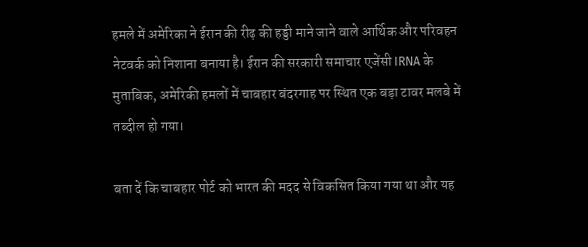हमले में अमेरिका ने ईरान की रीढ़ की हड्डी माने जाने वाले आर्थिक और परिवहन नेटवर्क को निशाना बनाया है। ईरान की सरकारी समाचार एजेंसी IRNA के मुताबिक, अमेरिकी हमलों में चाबहार बंदरगाह पर स्थित एक बड़ा टावर मलबे में तब्दील हो गया।

बता दें कि चाबहार पोर्ट को भारत की मदद से विकसित किया गया था और यह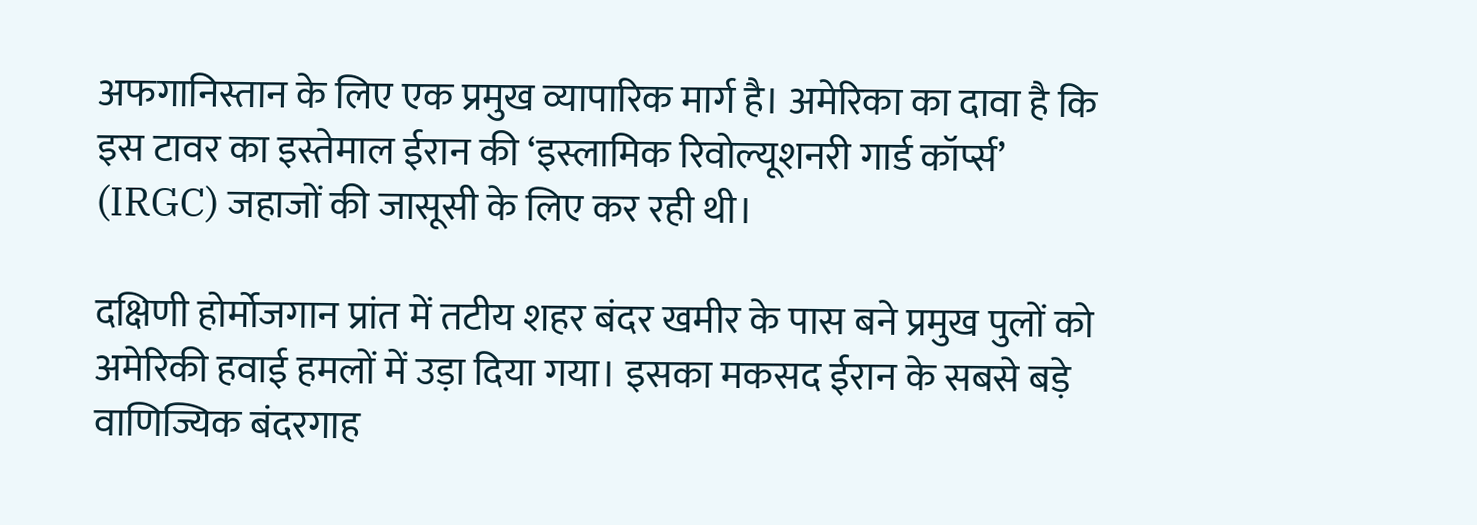अफगानिस्तान के लिए एक प्रमुख व्यापारिक मार्ग है। अमेरिका का दावा है कि इस टावर का इस्तेमाल ईरान की ‘इस्लामिक रिवोल्यूशनरी गार्ड कॉर्प्स’ (IRGC) जहाजों की जासूसी के लिए कर रही थी।

दक्षिणी होर्मोजगान प्रांत में तटीय शहर बंदर खमीर के पास बने प्रमुख पुलों को अमेरिकी हवाई हमलों में उड़ा दिया गया। इसका मकसद ईरान के सबसे बड़े वाणिज्यिक बंदरगाह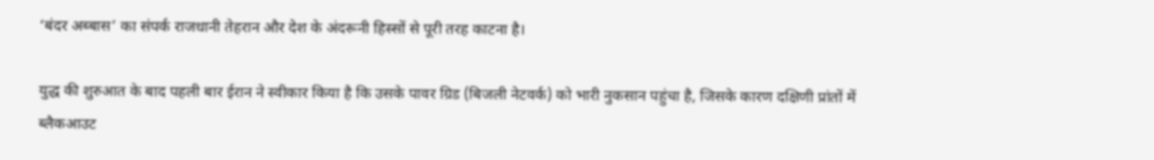‘बंदर अब्बास’ का संपर्क राजधानी तेहरान और देश के अंदरूनी हिस्सों से पूरी तरह काटना है।

युद्ध की शुरुआत के बाद पहली बार ईरान ने स्वीकार किया है कि उसके पावर ग्रिड (बिजली नेटवर्क) को भारी नुकसान पहुंचा है, जिसके कारण दक्षिणी प्रांतों में ब्लैकआउट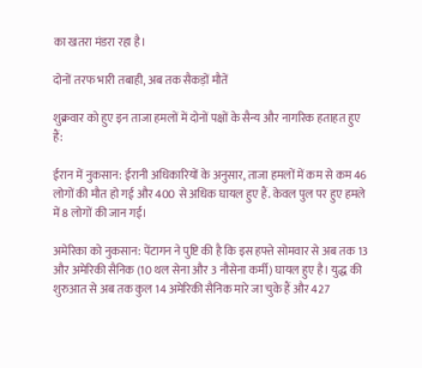का खतरा मंडरा रहा है।

दोनों तरफ भारी तबाही, अब तक सैकड़ों मौतें

शुक्रवार को हुए इन ताजा हमलों में दोनों पक्षों के सैन्य और नागरिक हताहत हुए हैं:

ईरान में नुकसान: ईरानी अधिकारियों के अनुसार, ताजा हमलों में कम से कम 46 लोगों की मौत हो गई और 400 से अधिक घायल हुए हैं. केवल पुल पर हुए हमले में 8 लोगों की जान गई।

अमेरिका को नुकसान: पेंटागन ने पुष्टि की है कि इस हफ्ते सोमवार से अब तक 13 और अमेरिकी सैनिक (10 थल सेना और 3 नौसेना कर्मी) घायल हुए है। युद्ध की शुरुआत से अब तक कुल 14 अमेरिकी सैनिक मारे जा चुके हैं और 427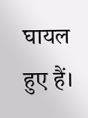घायल हुए हैं।